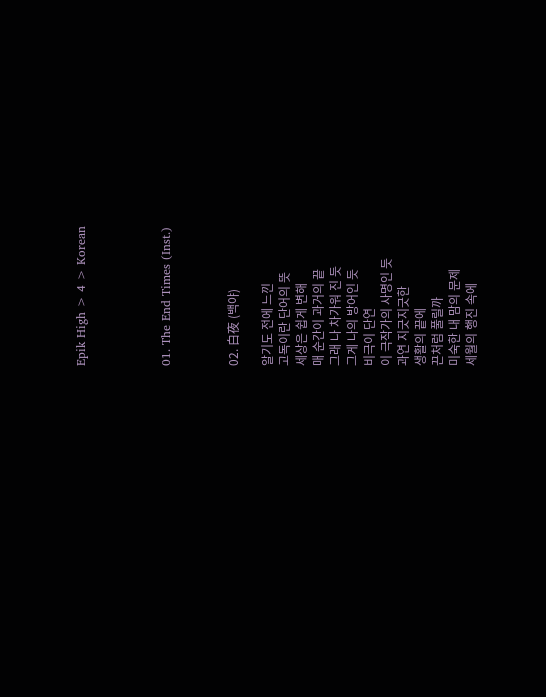Epik High > 4 > Korean




01. The End Times (Inst.)



02. 白夜 (백야)

알기도 전에 느낀
고독이란 단어의 뜻
세상은 쉽게 변해
매 순간이 과거의 끝
그래 나 차가워 진 듯
그게 나의 방어인 듯
비극이 단연
이 극작가의 사명인 듯
과연 지긋지긋한
생활의 끝에
끈처럼 풀릴까
미숙한 내 맘의 문제
세월의 행진 속에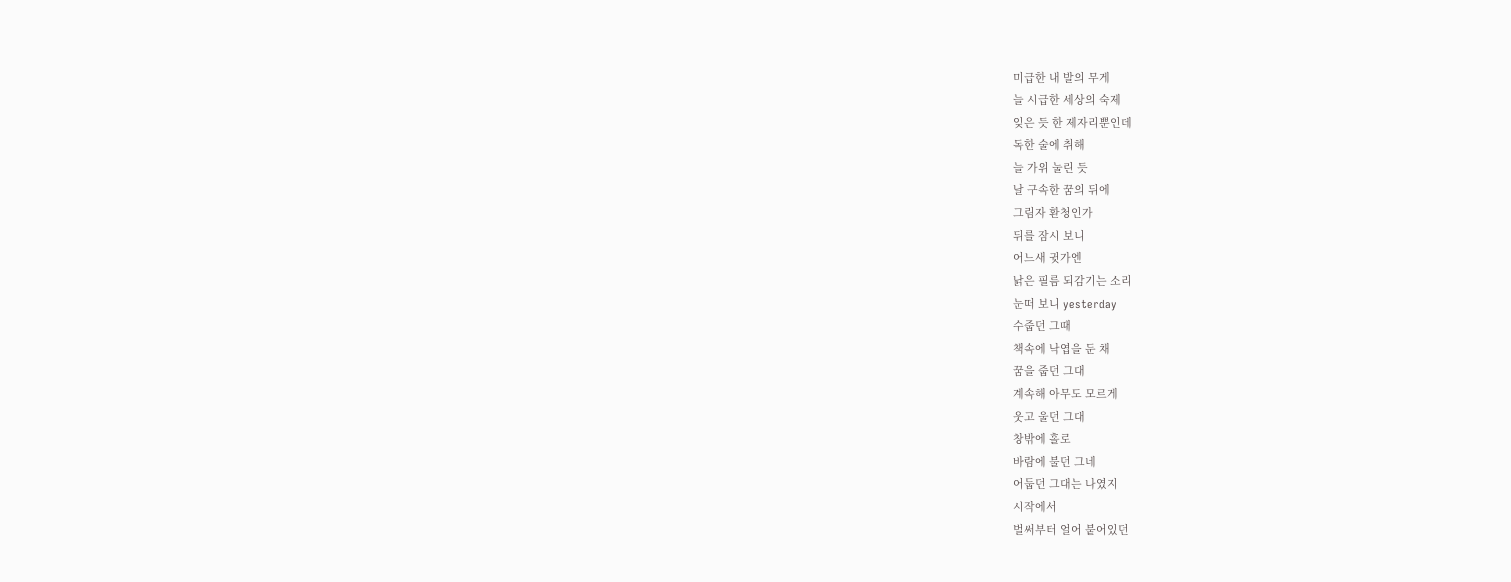미급한 내 발의 무게
늘 시급한 세상의 숙제
잊은 듯 한 제자리뿐인데
독한 술에 취해
늘 가위 눌린 듯
날 구속한 꿈의 뒤에
그림자 환청인가
뒤를 잠시 보니
어느새 귓가엔
낡은 필름 되감기는 소리
눈떠 보니 yesterday
수줍던 그때
책속에 낙엽을 둔 채
꿈을 줍던 그대
계속해 아무도 모르게
웃고 울던 그대
창밖에 홀로
바람에 불던 그네
어둡던 그대는 나였지
시작에서
벌써부터 얼어 붙어있던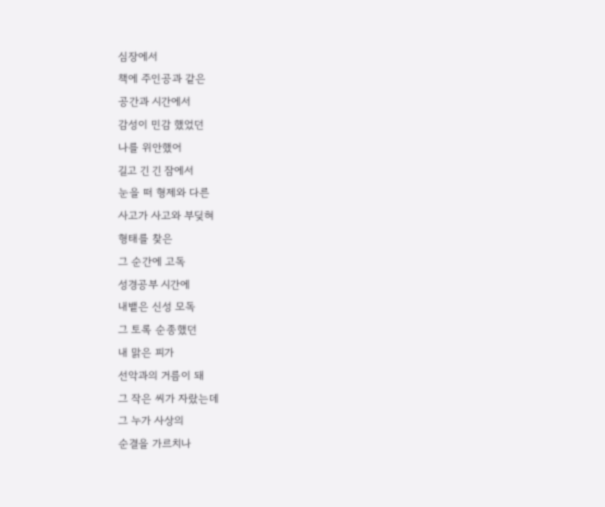심장에서
책에 주인공과 같은
공간과 시간에서
감성이 민감 했었던
나를 위안했어
길고 긴 긴 잠에서
눈을 떠 형제와 다른
사고가 사고와 부딪혀
형태를 찾은
그 순간에 고독
성경공부 시간에
내뱉은 신성 모독
그 토록 순종했던
내 맑은 피가
선악과의 거름이 돼
그 작은 씨가 자랐는데
그 누가 사상의
순결을 가르치나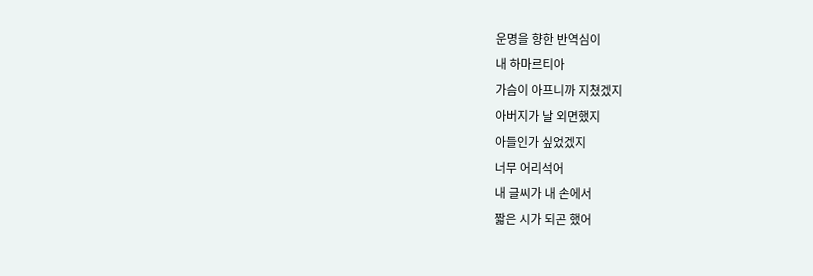운명을 향한 반역심이
내 하마르티아
가슴이 아프니까 지쳤겠지
아버지가 날 외면했지
아들인가 싶었겠지
너무 어리석어
내 글씨가 내 손에서
짧은 시가 되곤 했어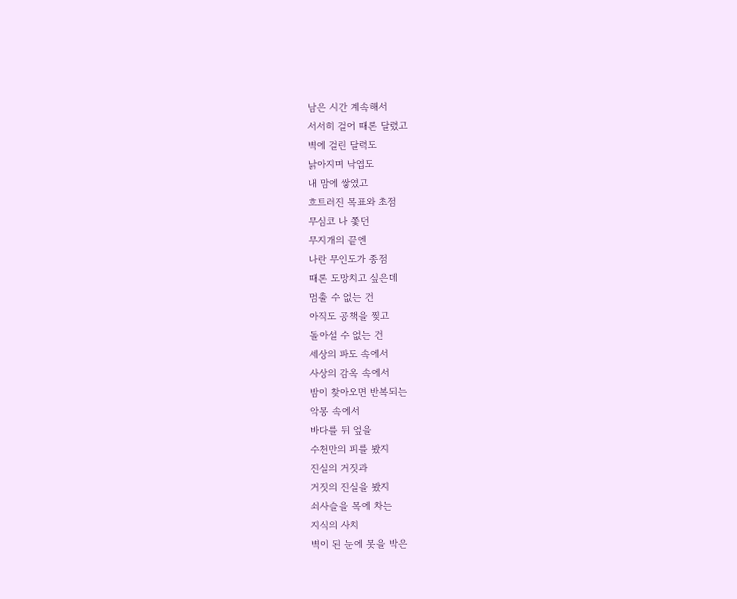남은 시간 계속해서
서서히 걸어 때론 달렸고
벽에 걸린 달력도
낡아지며 낙엽도
내 맘에 쌓였고
흐트러진 목표와 초점
무심코 나 쫓던
무지개의 끝엔
나란 무인도가 종점
때론 도망치고 싶은데
멈출 수 없는 건
아직도 공책을 찢고
돌아설 수 없는 건
세상의 파도 속에서
사상의 감옥 속에서
밤이 찾아오면 반복되는
악몽 속에서
바다를 뒤 엎을
수천만의 피를 봤지
진실의 거짓과
거짓의 진실을 봤지
쇠사슬을 목에 차는
지식의 사치
벽이 된 눈에 못을 박은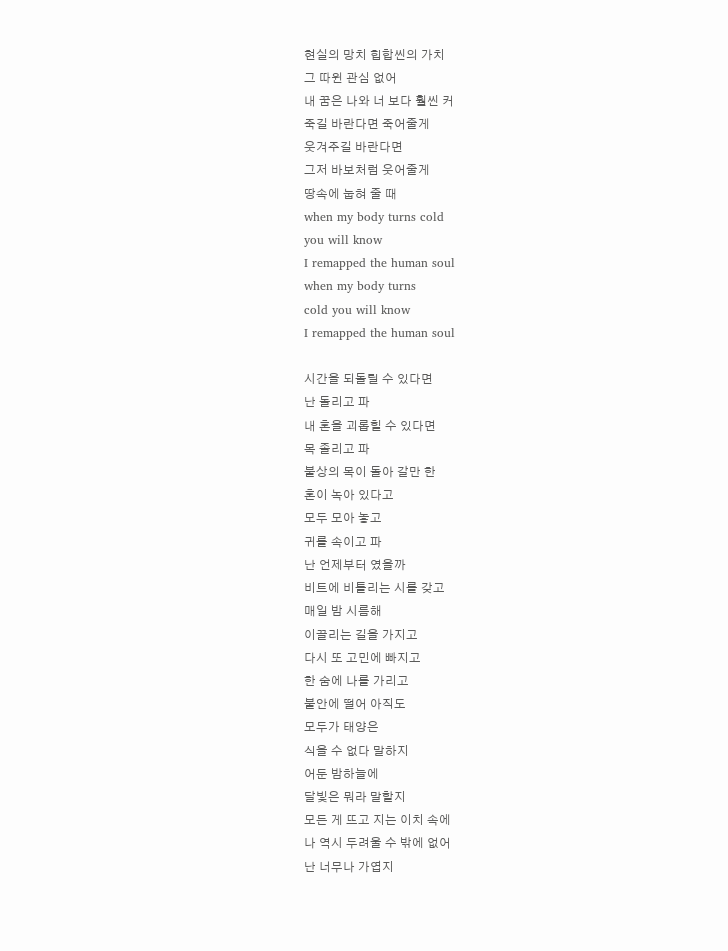현실의 망치 힙합씬의 가치
그 따윈 관심 없어
내 꿈은 나와 너 보다 훨씬 커
죽길 바란다면 죽어줄게
웃겨주길 바란다면
그저 바보처럼 웃어줄게
땅속에 눕혀 줄 때
when my body turns cold
you will know
I remapped the human soul
when my body turns
cold you will know
I remapped the human soul

시간을 되돌릴 수 있다면
난 돌리고 파
내 혼을 괴롭힐 수 있다면
목 졸리고 파
불상의 목이 돌아 갈만 한
혼이 녹아 있다고
모두 모아 놓고
귀를 속이고 파
난 언제부터 였을까
비트에 비틀리는 시를 갖고
매일 밤 시름해
이끌리는 길을 가지고
다시 또 고민에 빠지고
한 숨에 나를 가리고
불안에 떨어 아직도
모두가 태양은
식을 수 없다 말하지
어둔 밤하늘에
달빛은 뭐라 말할지
모든 게 뜨고 지는 이치 속에
나 역시 두려울 수 밖에 없어
난 너무나 가엽지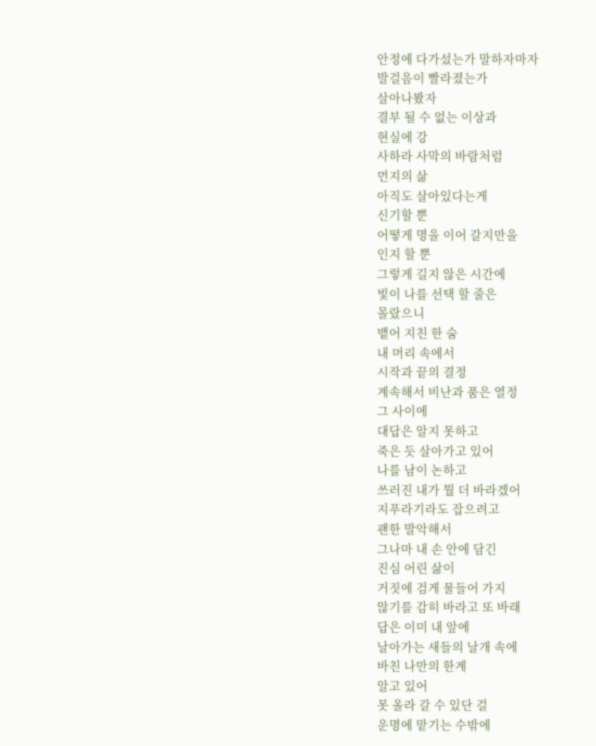안정에 다가섰는가 말하자마자
발걸음이 빨라졌는가
살아나봤자
결부 될 수 없는 이상과
현실에 강
사하라 사막의 바람처럼
먼지의 삶
아직도 살아있다는게
신기할 뿐
어떻게 명을 이어 갈지만을
인지 할 뿐
그렇게 길지 않은 시간에
빛이 나를 선택 할 줄은
몰랐으니
뱉어 지친 한 숨
내 머리 속에서
시작과 끝의 결정
계속해서 비난과 품은 열정
그 사이에
대답은 알지 못하고
죽은 듯 살아가고 있어
나를 남이 논하고
쓰러진 내가 뭘 더 바라겠어
지푸라기라도 잡으려고
괜한 발악해서
그나마 내 손 안에 담긴
진심 어린 삶이
거짓에 검게 물들어 가지
않기를 감히 바라고 또 바래
답은 이미 내 앞에
날아가는 새들의 날개 속에
바친 나만의 한계
알고 있어
못 올라 갈 수 있단 걸
운명에 맡기는 수밖에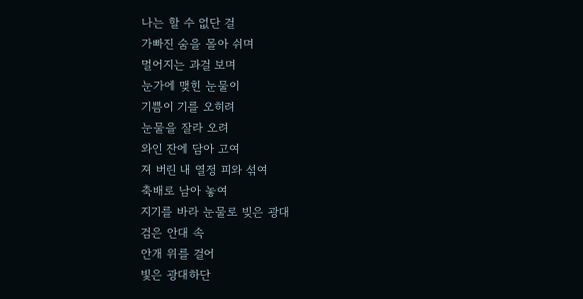나는 할 수 없단 걸
가빠진 숨을 몰아 쉬며
멀어지는 과걸 보며
눈가에 맺힌 눈물이
기쁨이 기를 오히려
눈물을 잘라 오려
와인 잔에 담아 고여
져 버린 내 열정 피와 섞여
축배로 남아 놓여
지기를 바라 눈물로 빚은 광대
검은 안대 속
안개 위를 걸어
빛은 광대하단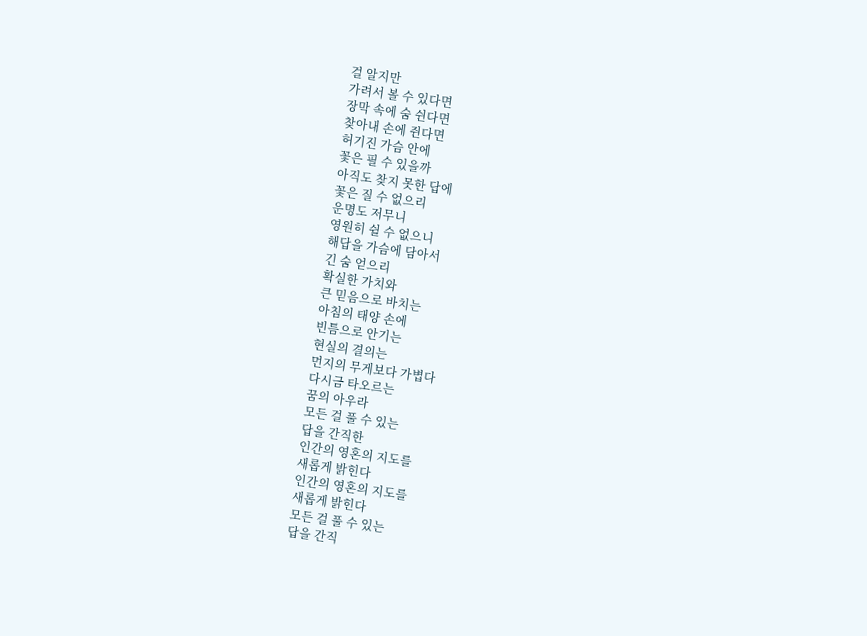걸 알지만
가려서 볼 수 있다면
장막 속에 숨 쉰다면
찾아내 손에 쥔다면
허기진 가슴 안에
꽃은 필 수 있을까
아직도 찾지 못한 답에
꽃은 질 수 없으리
운명도 저무니
영원히 쉴 수 없으니
해답을 가슴에 담아서
긴 숨 얻으리
확실한 가치와
큰 믿음으로 바치는
아침의 태양 손에
빈틈으로 안기는
현실의 결의는
먼지의 무게보다 가볍다
다시금 타오르는
꿈의 아우라
모든 걸 풀 수 있는
답을 간직한
인간의 영혼의 지도를
새롭게 밝힌다
인간의 영혼의 지도를
새롭게 밝힌다
모든 걸 풀 수 있는
답을 간직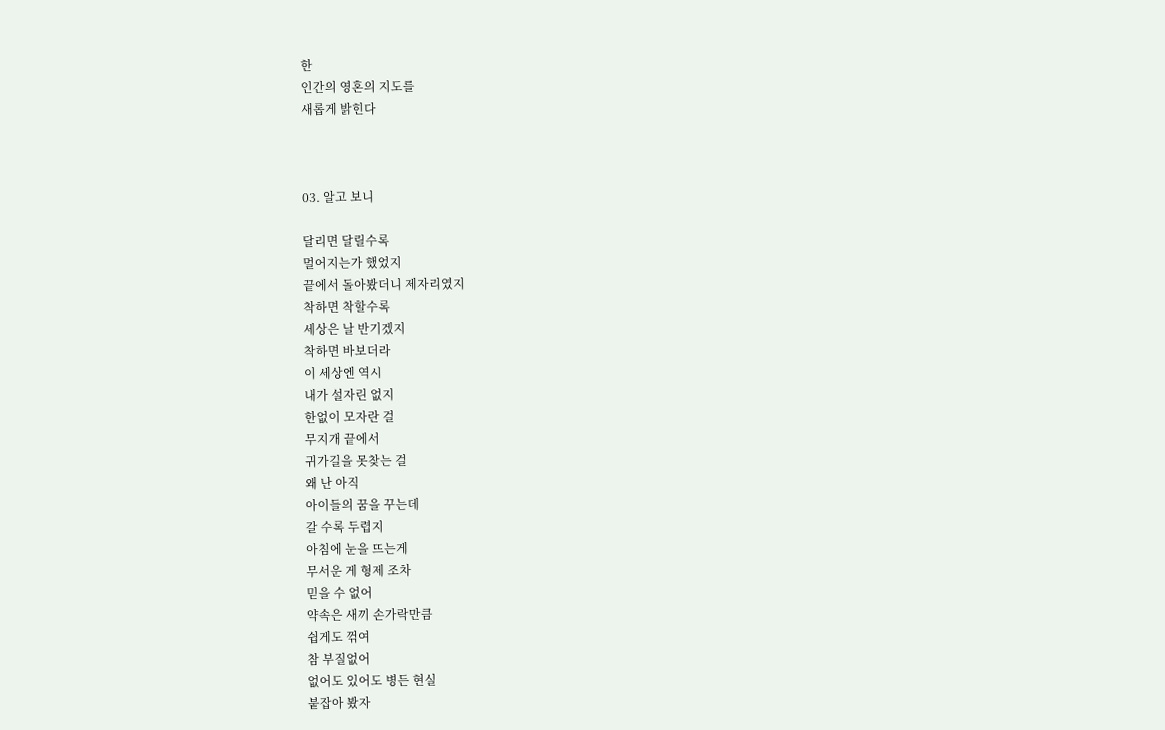한
인간의 영혼의 지도를
새롭게 밝힌다



03. 알고 보니

달리면 달릴수록
멀어지는가 했었지
끝에서 돌아봤더니 제자리였지
착하면 착할수록
세상은 날 반기겠지
착하면 바보더라
이 세상엔 역시
내가 설자린 없지
한없이 모자란 걸
무지개 끝에서
귀가길을 못찾는 걸
왜 난 아직
아이들의 꿈을 꾸는데
갈 수록 두렵지
아침에 눈을 뜨는게
무서운 게 형제 조차
믿을 수 없어
약속은 새끼 손가락만큼
쉽게도 꺾여
참 부질없어
없어도 있어도 병든 현실
붙잡아 봤자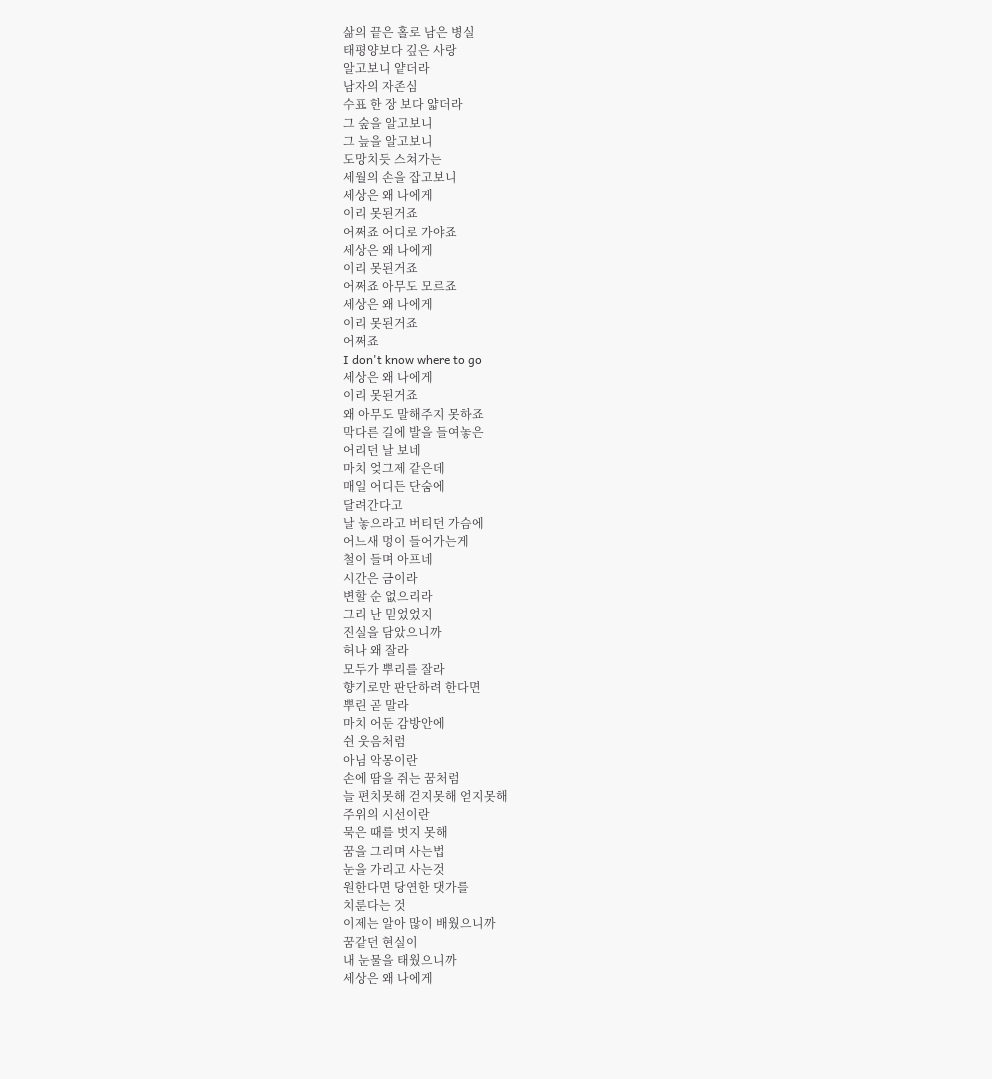삶의 끝은 홀로 남은 병실
태평양보다 깊은 사랑
알고보니 얕더라
남자의 자존심
수표 한 장 보다 얇더라
그 숲을 알고보니
그 늪을 알고보니
도망치듯 스쳐가는
세월의 손을 잡고보니
세상은 왜 나에게
이리 못된거죠
어쩌죠 어디로 가야죠
세상은 왜 나에게
이리 못된거죠
어쩌죠 아무도 모르죠
세상은 왜 나에게
이리 못된거죠
어쩌죠
I don't know where to go
세상은 왜 나에게
이리 못된거죠
왜 아무도 말해주지 못하죠
막다른 길에 발을 들여놓은
어리던 날 보네
마치 엊그제 같은데
매일 어디든 단숨에
달려간다고
날 놓으라고 버티던 가슴에
어느새 멍이 들어가는게
철이 들며 아프네
시간은 금이라
변할 순 없으리라
그리 난 믿었었지
진실을 담았으니까
허나 왜 잘라
모두가 뿌리를 잘라
향기로만 판단하려 한다면
뿌린 곧 말라
마치 어둔 감방안에
쉰 웃음처럼
아님 악몽이란
손에 땀을 쥐는 꿈처럼
늘 편치못해 걷지못해 얻지못해
주위의 시선이란
묵은 때를 벗지 못해
꿈을 그리며 사는법
눈을 가리고 사는것
원한다면 당연한 댓가를
치룬다는 것
이제는 알아 많이 배웠으니까
꿈같던 현실이
내 눈물을 태웠으니까
세상은 왜 나에게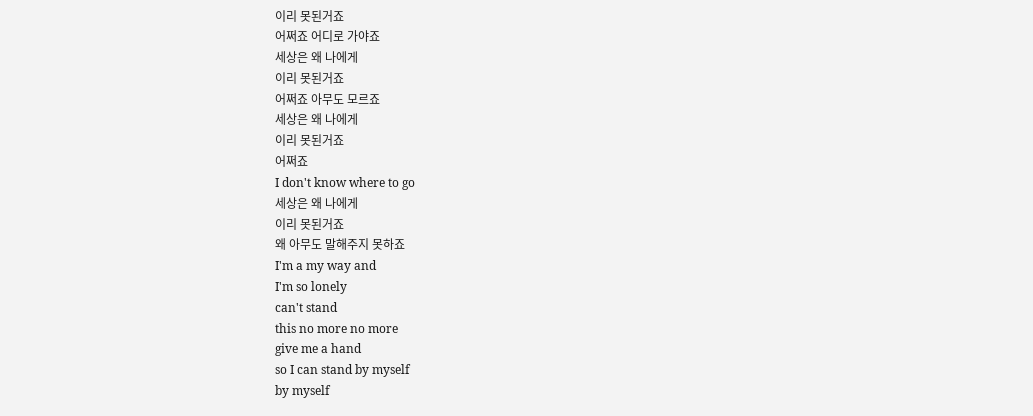이리 못된거죠
어쩌죠 어디로 가야죠
세상은 왜 나에게
이리 못된거죠
어쩌죠 아무도 모르죠
세상은 왜 나에게
이리 못된거죠
어쩌죠
I don't know where to go
세상은 왜 나에게
이리 못된거죠
왜 아무도 말해주지 못하죠
I'm a my way and
I'm so lonely
can't stand
this no more no more
give me a hand
so I can stand by myself
by myself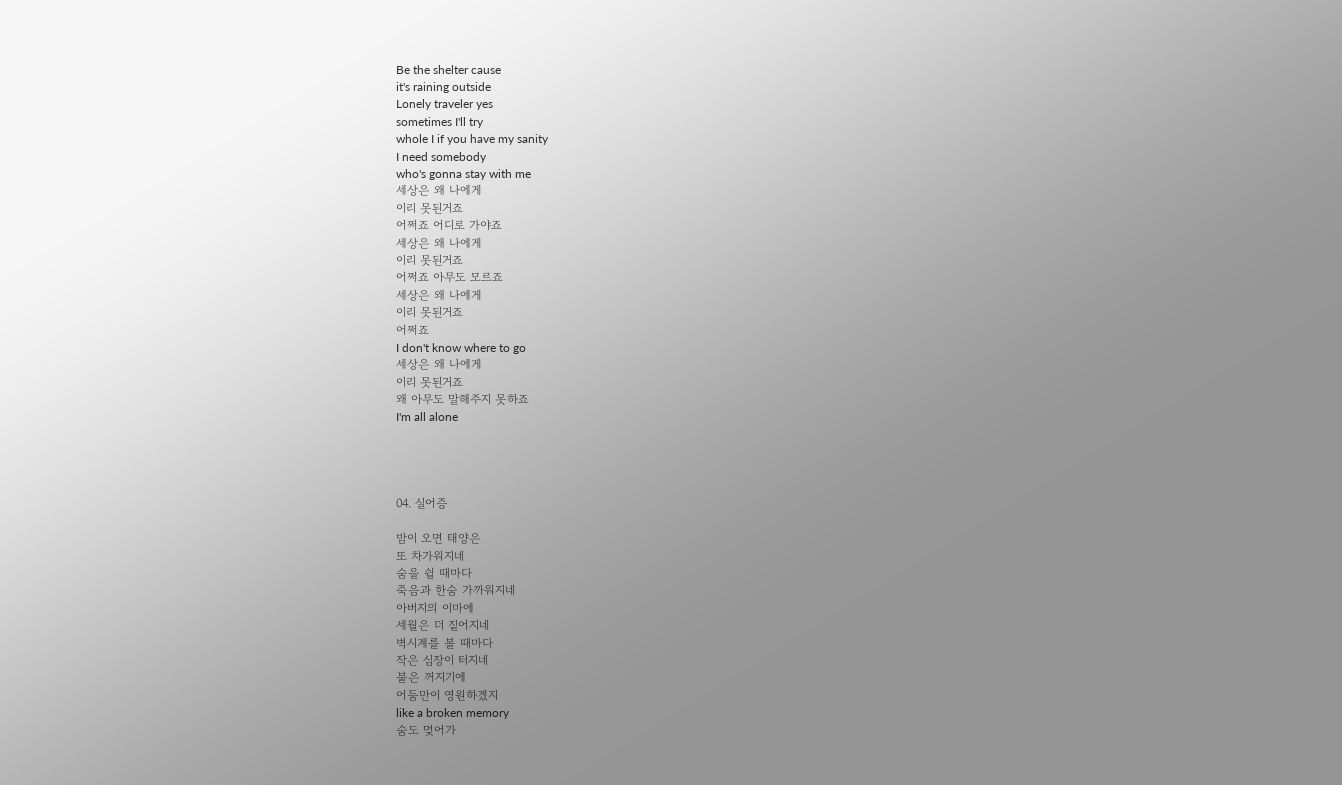Be the shelter cause
it's raining outside
Lonely traveler yes
sometimes I'll try
whole I if you have my sanity
I need somebody
who's gonna stay with me
세상은 왜 나에게
이리 못된거죠
어쩌죠 어디로 가야죠
세상은 왜 나에게
이리 못된거죠
어쩌죠 아무도 모르죠
세상은 왜 나에게
이리 못된거죠
어쩌죠
I don't know where to go
세상은 왜 나에게
이리 못된거죠
왜 아무도 말해주지 못하죠
I'm all alone




04. 실어증

밤이 오면 태양은
또 차가워지네
숨을 쉴 때마다
죽음과 한숨 가까워지네
아버지의 이마에
세월은 더 짙어지네
벽시계를 볼 때마다
작은 심장이 터지네
불은 꺼지기에
어둠만이 영원하겠지
like a broken memory
숨도 멎어가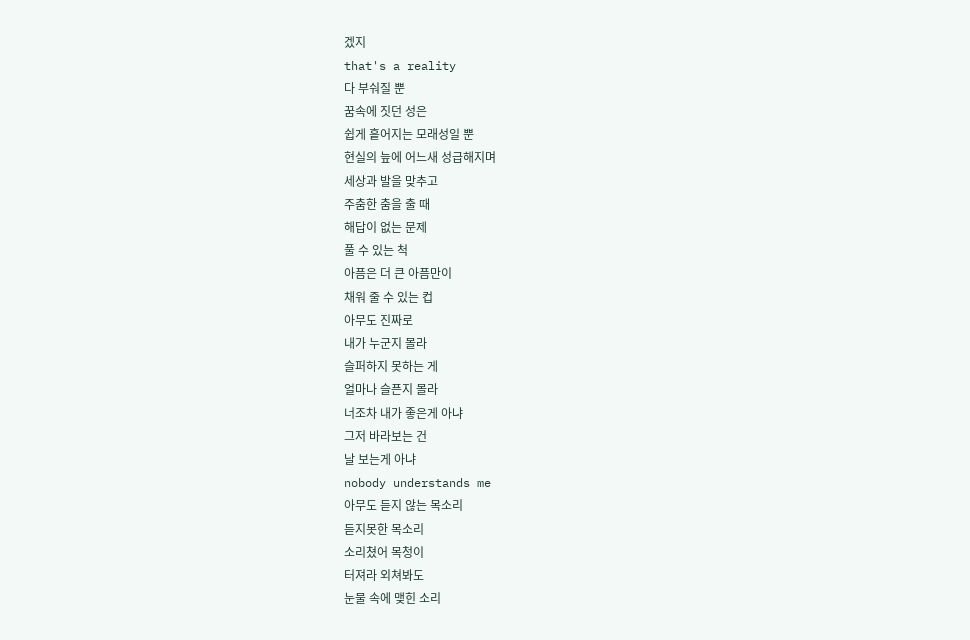겠지
that's a reality
다 부숴질 뿐
꿈속에 짓던 성은
쉽게 흩어지는 모래성일 뿐
현실의 늪에 어느새 성급해지며
세상과 발을 맞추고
주춤한 춤을 출 때
해답이 없는 문제
풀 수 있는 척
아픔은 더 큰 아픔만이
채워 줄 수 있는 컵
아무도 진짜로
내가 누군지 몰라
슬퍼하지 못하는 게
얼마나 슬픈지 몰라
너조차 내가 좋은게 아냐
그저 바라보는 건
날 보는게 아냐
nobody understands me
아무도 듣지 않는 목소리
듣지못한 목소리
소리쳤어 목청이
터져라 외쳐봐도
눈물 속에 맺힌 소리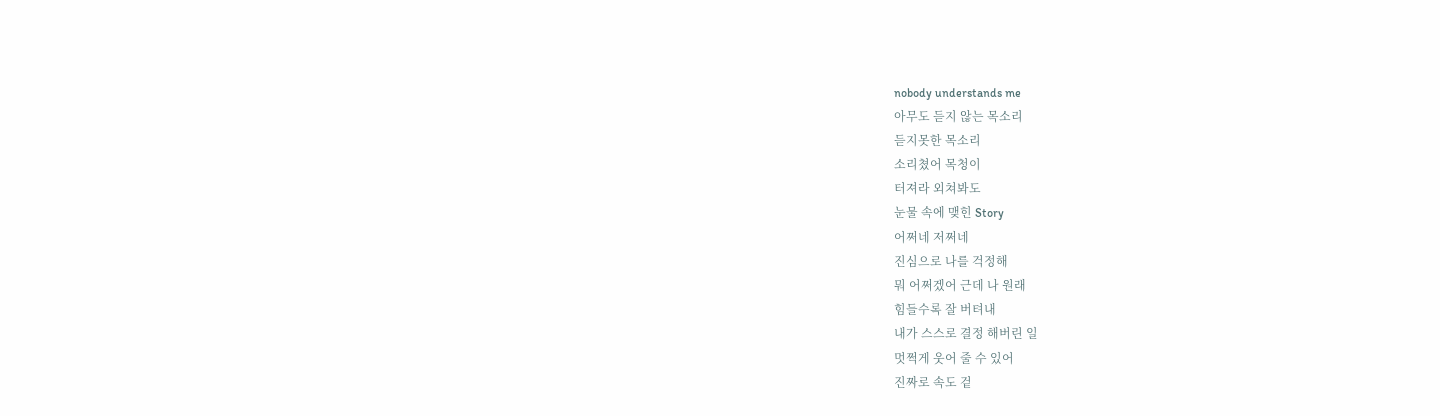nobody understands me
아무도 듣지 않는 목소리
듣지못한 목소리
소리쳤어 목청이
터져라 외쳐봐도
눈물 속에 맺힌 Story
어쩌네 저쩌네
진심으로 나를 걱정해
뭐 어쩌겠어 근데 나 원래
힘들수록 잘 버텨내
내가 스스로 결정 해버린 일
멋쩍게 웃어 줄 수 있어
진짜로 속도 겉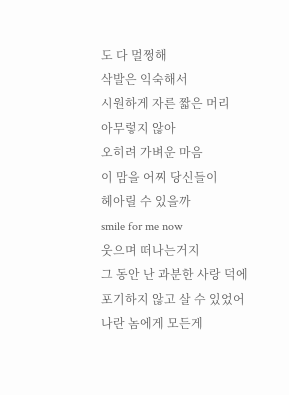도 다 멀쩡해
삭발은 익숙해서
시원하게 자른 짧은 머리
아무렇지 않아
오히려 가벼운 마음
이 맘을 어찌 당신들이
헤아릴 수 있을까
smile for me now
웃으며 떠나는거지
그 동안 난 과분한 사랑 덕에
포기하지 않고 살 수 있었어
나란 놈에게 모든게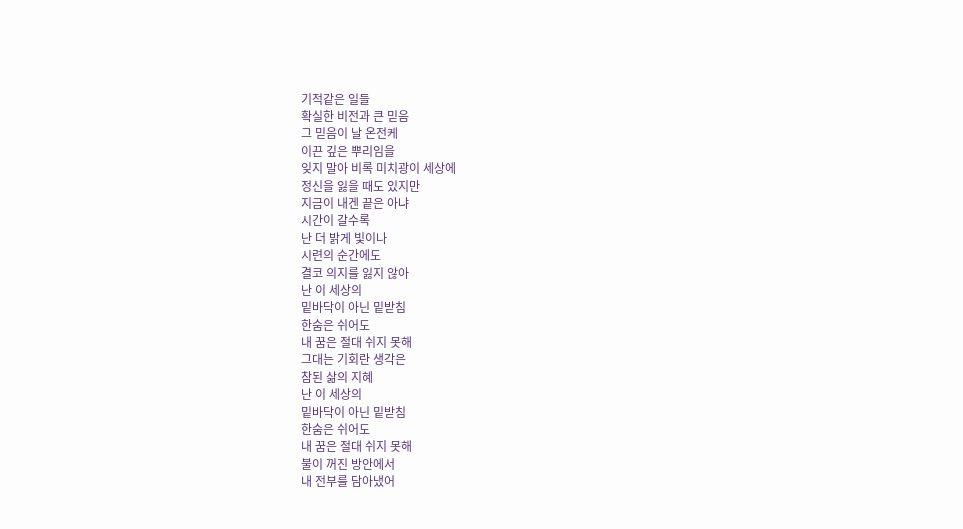기적같은 일들
확실한 비전과 큰 믿음
그 믿음이 날 온전케
이끈 깊은 뿌리임을
잊지 말아 비록 미치광이 세상에
정신을 잃을 때도 있지만
지금이 내겐 끝은 아냐
시간이 갈수록
난 더 밝게 빛이나
시련의 순간에도
결코 의지를 잃지 않아
난 이 세상의
밑바닥이 아닌 밑받침
한숨은 쉬어도
내 꿈은 절대 쉬지 못해
그대는 기회란 생각은
참된 삶의 지혜
난 이 세상의
밑바닥이 아닌 밑받침
한숨은 쉬어도
내 꿈은 절대 쉬지 못해
불이 꺼진 방안에서
내 전부를 담아냈어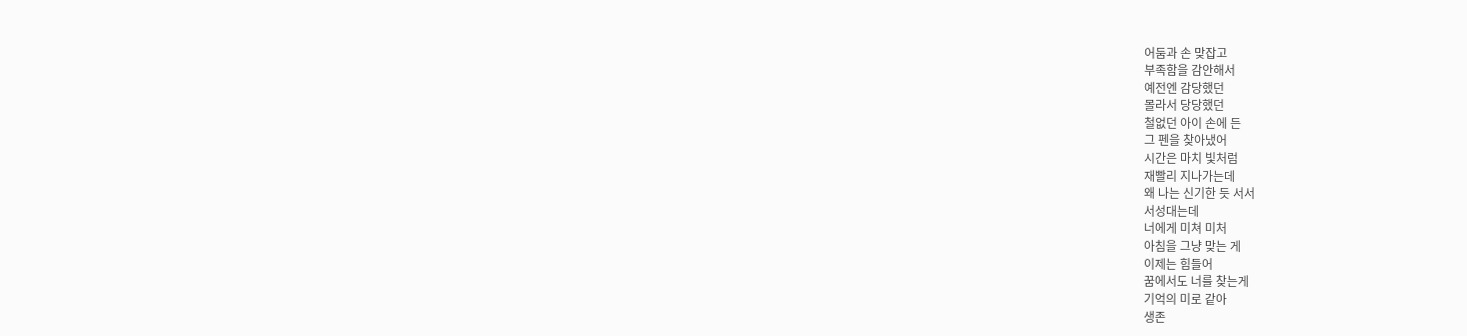어둠과 손 맞잡고
부족함을 감안해서
예전엔 감당했던
몰라서 당당했던
철없던 아이 손에 든
그 펜을 찾아냈어
시간은 마치 빛처럼
재빨리 지나가는데
왜 나는 신기한 듯 서서
서성대는데
너에게 미쳐 미처
아침을 그냥 맞는 게
이제는 힘들어
꿈에서도 너를 찾는게
기억의 미로 같아
생존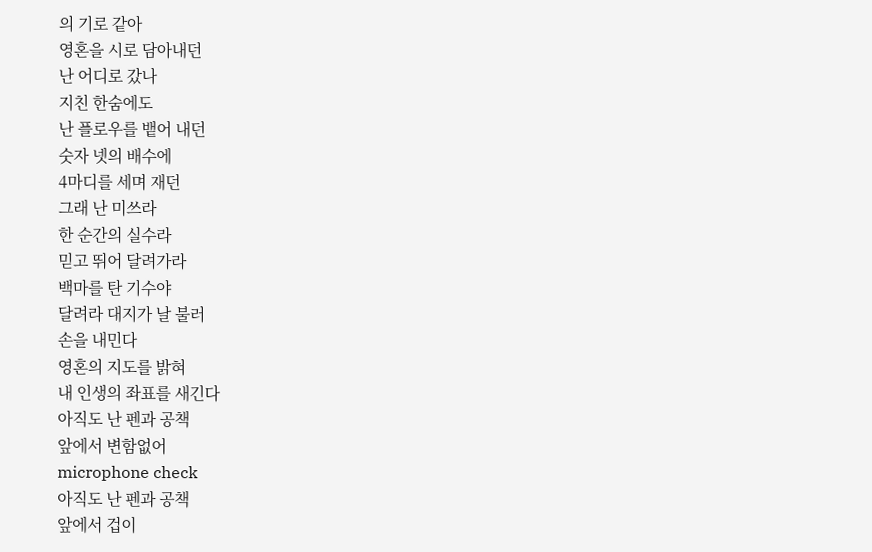의 기로 같아
영혼을 시로 담아내던
난 어디로 갔나
지친 한숨에도
난 플로우를 뱉어 내던
숫자 넷의 배수에
4마디를 세며 재던
그래 난 미쓰라
한 순간의 실수라
믿고 뛰어 달려가라
백마를 탄 기수야
달려라 대지가 날 불러
손을 내민다
영혼의 지도를 밝혀
내 인생의 좌표를 새긴다
아직도 난 펜과 공책
앞에서 변함없어
microphone check
아직도 난 펜과 공책
앞에서 겁이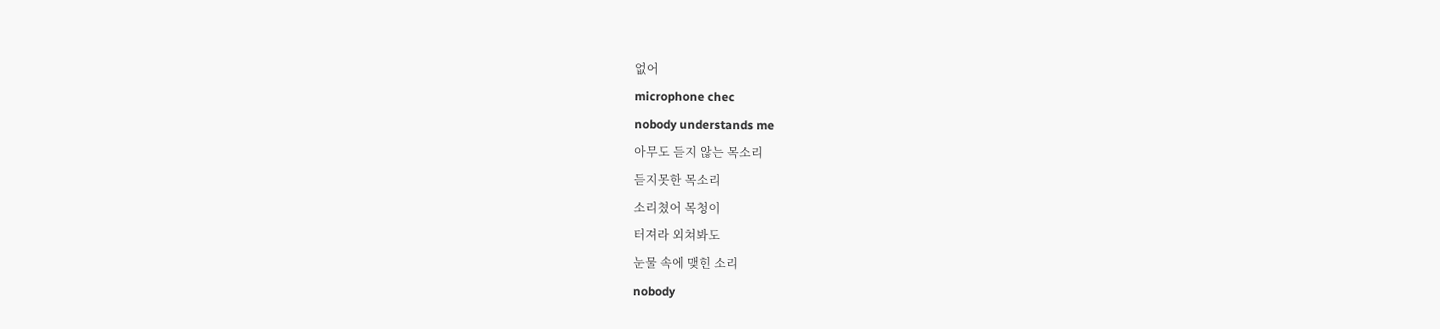없어
microphone chec
nobody understands me
아무도 듣지 않는 목소리
듣지못한 목소리
소리쳤어 목청이
터져라 외쳐봐도
눈물 속에 맺힌 소리
nobody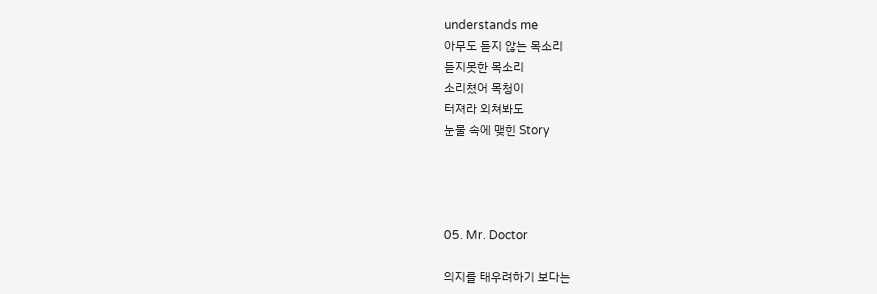understands me
아무도 듣지 않는 목소리
듣지못한 목소리
소리쳤어 목청이
터져라 외쳐봐도
눈물 속에 맺힌 Story




05. Mr. Doctor

의지를 태우려하기 보다는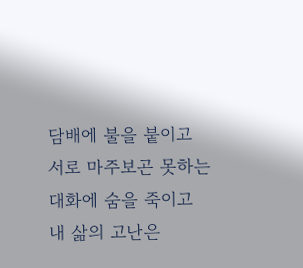담배에 불을 붙이고
서로 마주보곤 못하는
대화에 숨을 죽이고
내 삶의 고난은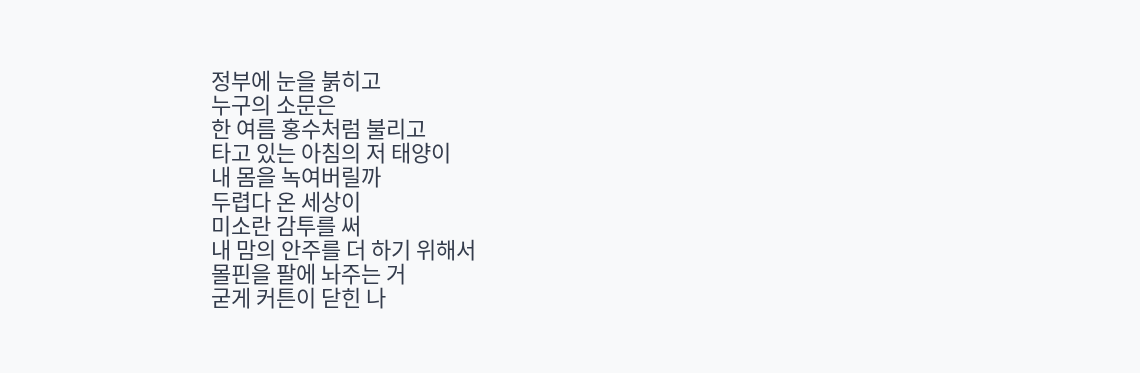정부에 눈을 붉히고
누구의 소문은
한 여름 홍수처럼 불리고
타고 있는 아침의 저 태양이
내 몸을 녹여버릴까
두렵다 온 세상이
미소란 감투를 써
내 맘의 안주를 더 하기 위해서
몰핀을 팔에 놔주는 거
굳게 커튼이 닫힌 나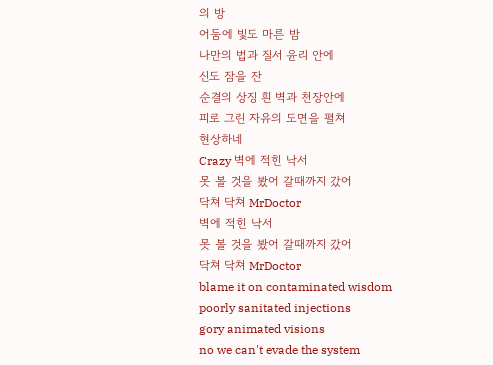의 방
어둠에 빛도 마른 밤
나만의 법과 질서 윤리 안에
신도 잠을 잔
순결의 상징 흰 벽과 천장안에
피로 그린 자유의 도면을 펼쳐
현상하네
Crazy 벽에 적힌 낙서
못 볼 것을 봤어 갈때까지 갔어
닥쳐 닥쳐 MrDoctor
벽에 적힌 낙서
못 볼 것을 봤어 갈때까지 갔어
닥쳐 닥쳐 MrDoctor
blame it on contaminated wisdom
poorly sanitated injections
gory animated visions
no we can't evade the system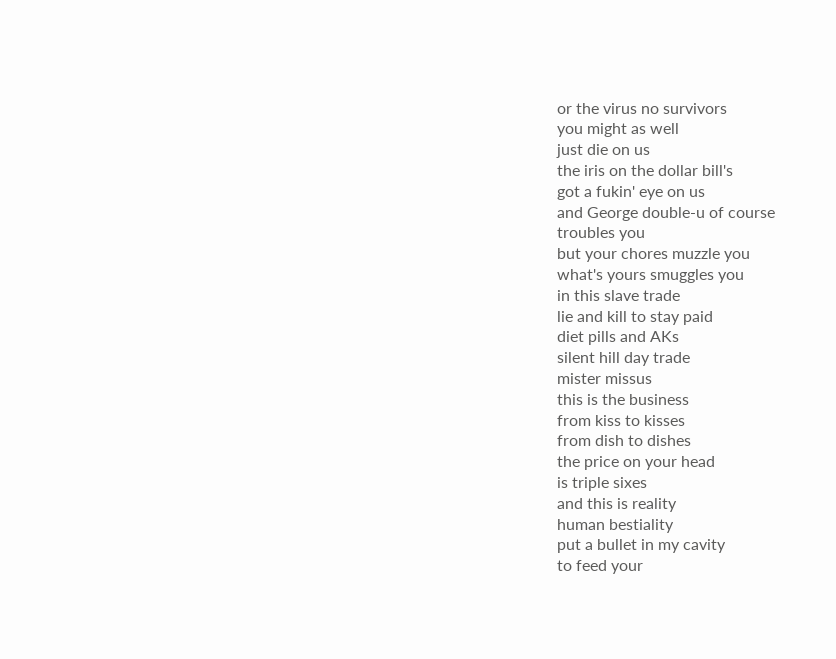or the virus no survivors
you might as well
just die on us
the iris on the dollar bill's
got a fukin' eye on us
and George double-u of course
troubles you
but your chores muzzle you
what's yours smuggles you
in this slave trade
lie and kill to stay paid
diet pills and AKs
silent hill day trade
mister missus
this is the business
from kiss to kisses
from dish to dishes
the price on your head
is triple sixes
and this is reality
human bestiality
put a bullet in my cavity
to feed your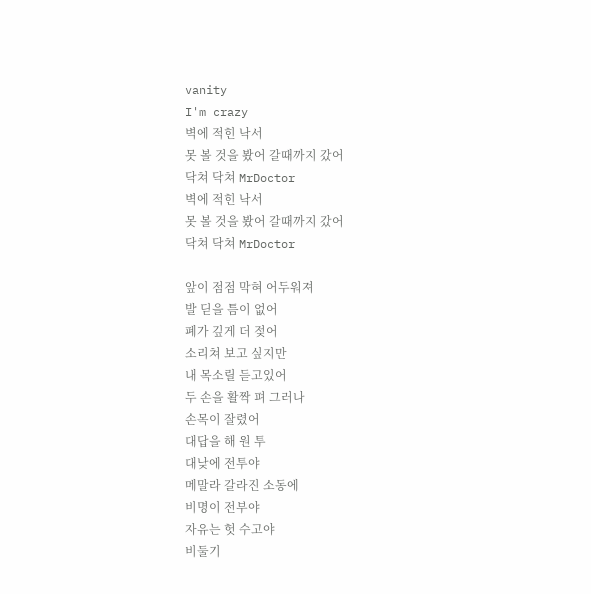vanity
I'm crazy
벽에 적힌 낙서
못 볼 것을 봤어 갈때까지 갔어
닥쳐 닥쳐 MrDoctor
벽에 적힌 낙서
못 볼 것을 봤어 갈때까지 갔어
닥쳐 닥쳐 MrDoctor

앞이 점점 막혀 어두워져
발 딛을 틈이 없어
폐가 깊게 더 젖어
소리쳐 보고 싶지만
내 목소릴 듣고있어
두 손을 활짝 펴 그러나
손목이 잘렸어
대답을 해 원 투
대낮에 전투야
메말라 갈라진 소동에
비명이 전부야
자유는 헛 수고야
비둘기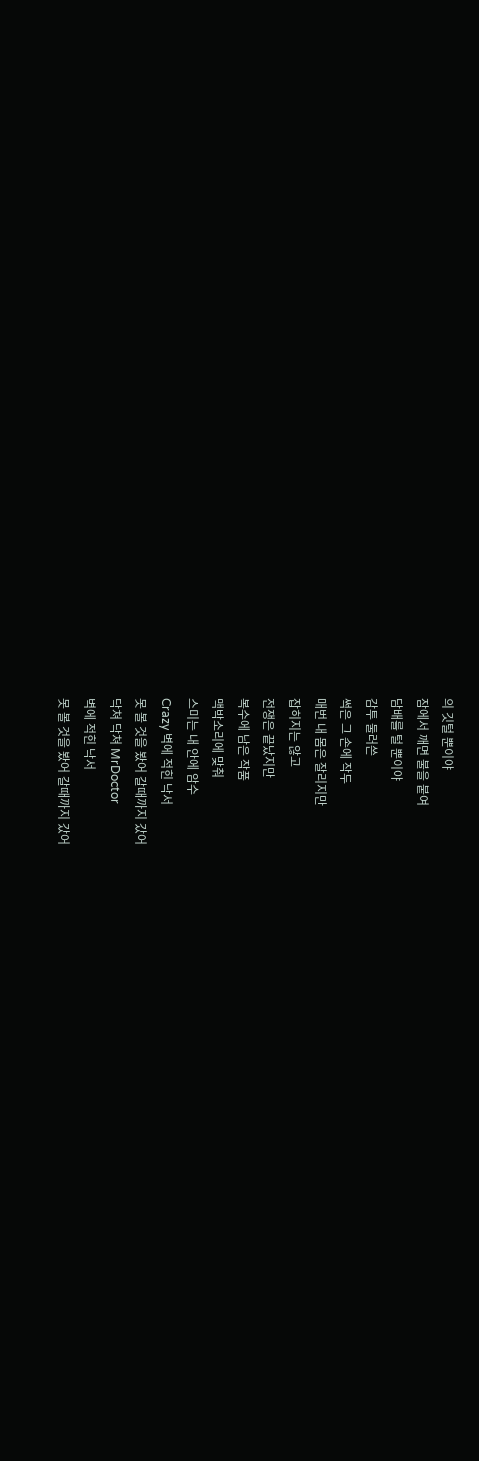의 깃털 뿐이야
잠에서 깨면 불을 붙여
담배를 털 뿐이야
감투 둘러쓴
썩은 그 손에 작두
매번 내 몸은 잘리지만
잡히지는 않고
전쟁은 끝났지만
복수에 남은 작품
맥박소리에 맞춰
스미는 내 안에 암수
Crazy 벽에 적힌 낙서
못 볼 것을 봤어 갈때까지 갔어
닥쳐 닥쳐 MrDoctor
벽에 적힌 낙서
못 볼 것을 봤어 갈때까지 갔어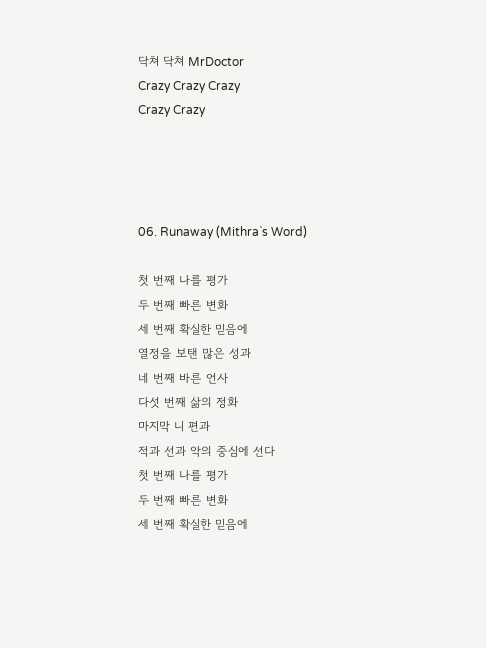닥쳐 닥쳐 MrDoctor
Crazy Crazy Crazy
Crazy Crazy




06. Runaway (Mithra`s Word)

첫 번째 나를 평가
두 번째 빠른 변화
세 번째 확실한 믿음에
열정을 보탠 많은 성과
네 번째 바른 언사
다섯 번째 삶의 정화
마지막 니 편과
적과 선과 악의 중심에 선다
첫 번째 나를 평가
두 번째 빠른 변화
세 번째 확실한 믿음에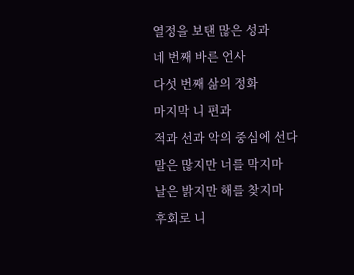열정을 보탠 많은 성과
네 번째 바른 언사
다섯 번째 삶의 정화
마지막 니 편과
적과 선과 악의 중심에 선다
말은 많지만 너를 막지마
날은 밝지만 해를 찾지마
후회로 니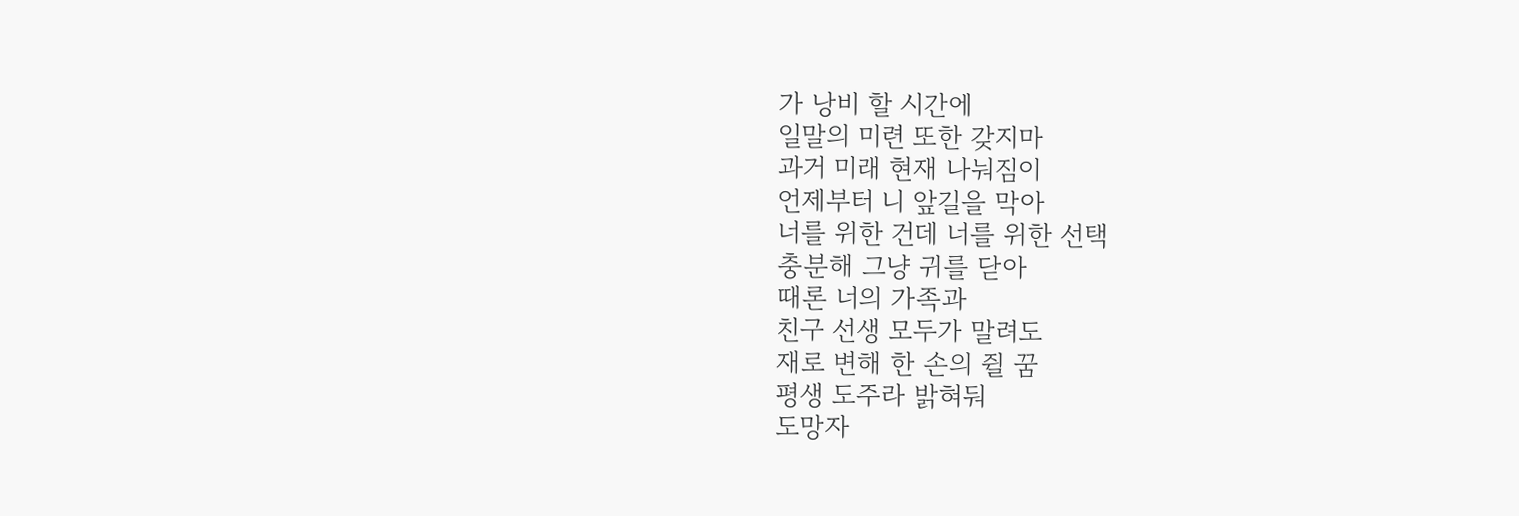가 낭비 할 시간에
일말의 미련 또한 갖지마
과거 미래 현재 나눠짐이
언제부터 니 앞길을 막아
너를 위한 건데 너를 위한 선택
충분해 그냥 귀를 닫아
때론 너의 가족과
친구 선생 모두가 말려도
재로 변해 한 손의 쥘 꿈
평생 도주라 밝혀둬
도망자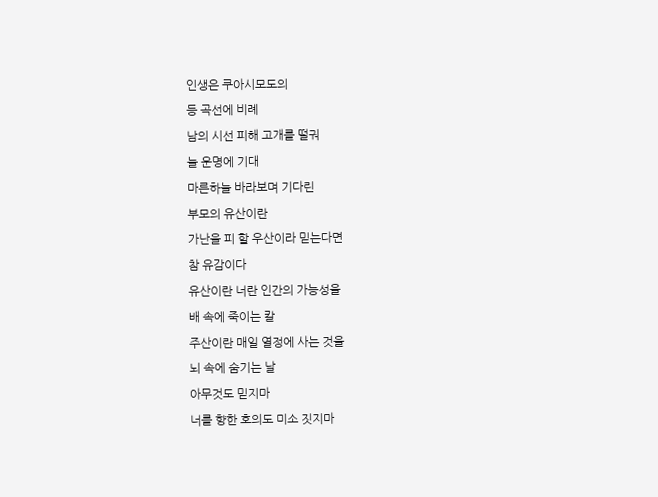인생은 쿠아시모도의
등 곡선에 비례
남의 시선 피해 고개를 떨궈
늘 운명에 기대
마른하늘 바라보며 기다린
부모의 유산이란
가난을 피 할 우산이라 믿는다면
참 유감이다
유산이란 너란 인간의 가능성을
배 속에 죽이는 칼
주산이란 매일 열정에 사는 것을
뇌 속에 숨기는 날
아무것도 믿지마
너를 향한 호의도 미소 짓지마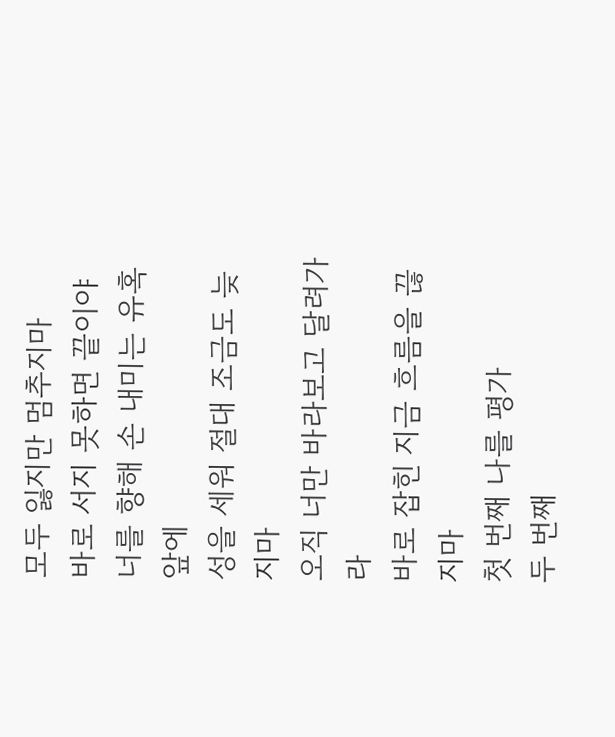모두 잃지만 멈추지마
바로 서지 못하면 끝이야
너를 향해 손 내미는 유혹 앞에
성을 세워 절대 조금도 늦지마
오직 너만 바라보고 달려가라
바로 잡힌 지금 흐름을 끊지마
첫 번째 나를 평가
두 번째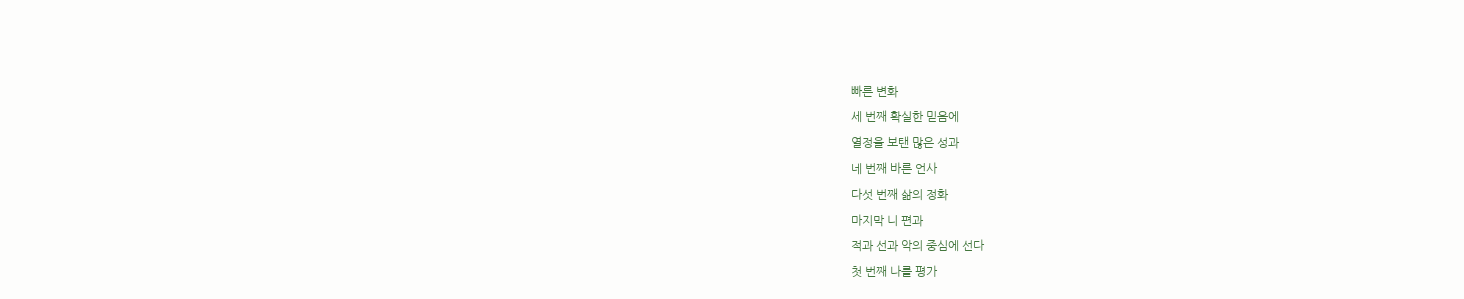빠른 변화
세 번째 확실한 믿음에
열정을 보탠 많은 성과
네 번째 바른 언사
다섯 번째 삶의 정화
마지막 니 편과
적과 선과 악의 중심에 선다
첫 번째 나를 평가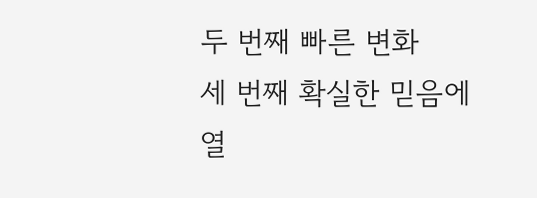두 번째 빠른 변화
세 번째 확실한 믿음에
열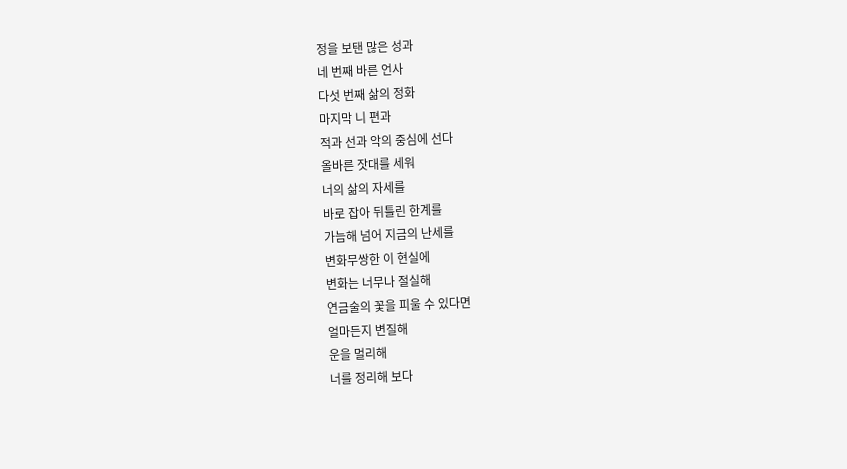정을 보탠 많은 성과
네 번째 바른 언사
다섯 번째 삶의 정화
마지막 니 편과
적과 선과 악의 중심에 선다
올바른 잣대를 세워
너의 삶의 자세를
바로 잡아 뒤틀린 한계를
가늠해 넘어 지금의 난세를
변화무쌍한 이 현실에
변화는 너무나 절실해
연금술의 꽃을 피울 수 있다면
얼마든지 변질해
운을 멀리해
너를 정리해 보다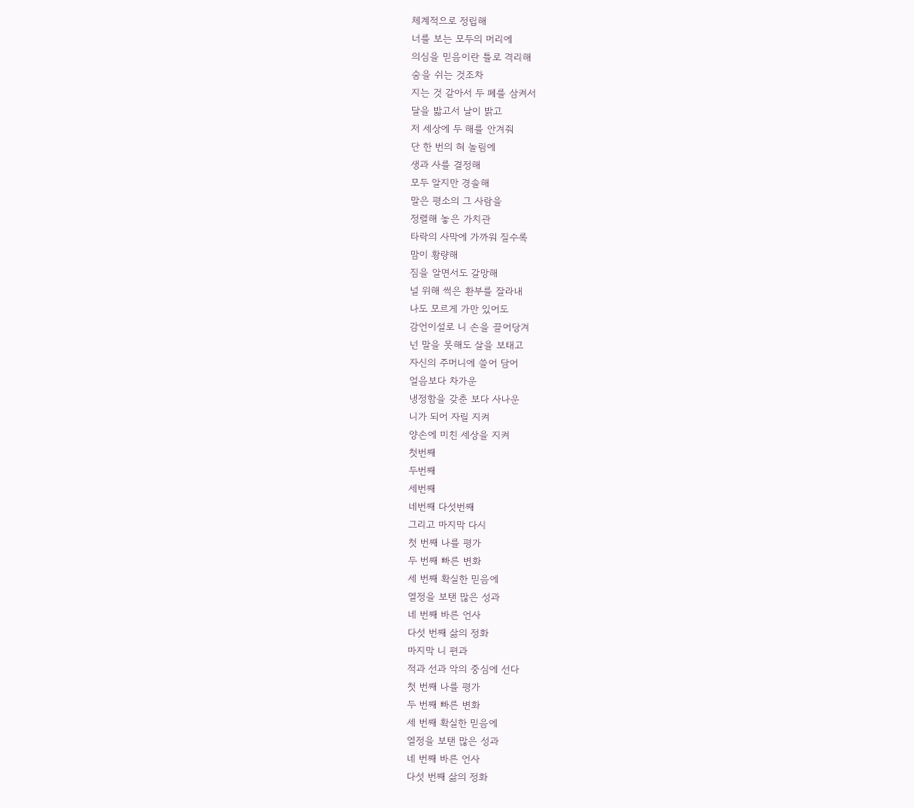체계적으로 정립해
너를 보는 모두의 머리에
의심을 믿음이란 틀로 격리해
숨을 쉬는 것조차
지는 것 같아서 두 폐를 삼켜서
달을 밟고서 날이 밝고
저 세상에 두 해를 안겨줘
단 한 번의 혀 놀림에
생과 사를 결정해
모두 알지만 경솔해
말은 평소의 그 사람을
정렬해 놓은 가치관
타락의 사막에 가까워 질수록
맘이 황량해
짐을 알면서도 갈망해
널 위해 썩은 환부를 잘라내
나도 모르게 가만 있어도
감언이설로 니 손을 끌어당겨
넌 말을 못해도 살을 보태고
자신의 주머니에 쓸어 담어
얼음보다 차가운
냉정함을 갖춘 보다 사나운
니가 되어 자릴 지켜
양손에 미친 세상을 지켜
첫번째
두번째
세번째
네번째 다섯번째
그리고 마지막 다시
첫 번째 나를 평가
두 번째 빠른 변화
세 번째 확실한 믿음에
열정을 보탠 많은 성과
네 번째 바른 언사
다섯 번째 삶의 정화
마지막 니 편과
적과 선과 악의 중심에 선다
첫 번째 나를 평가
두 번째 빠른 변화
세 번째 확실한 믿음에
열정을 보탠 많은 성과
네 번째 바른 언사
다섯 번째 삶의 정화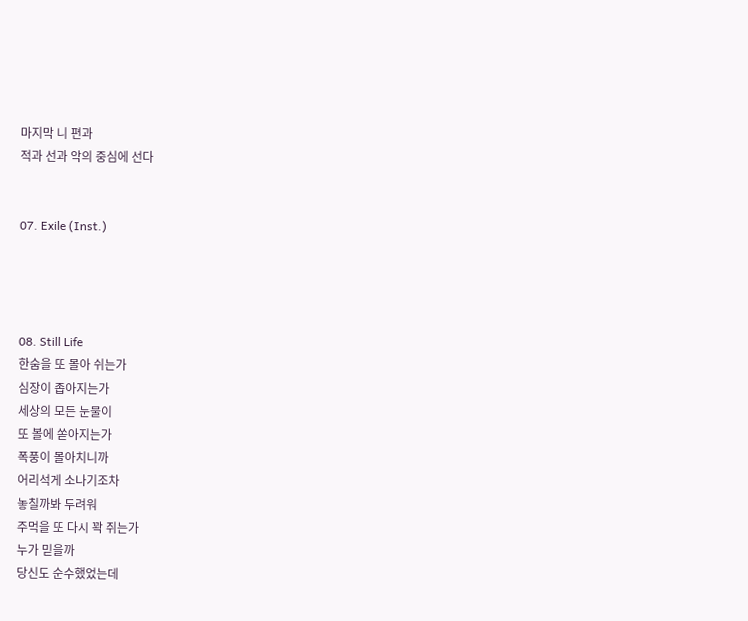마지막 니 편과
적과 선과 악의 중심에 선다


07. Exile (Inst.)




08. Still Life
한숨을 또 몰아 쉬는가
심장이 좁아지는가
세상의 모든 눈물이
또 볼에 쏟아지는가
폭풍이 몰아치니까
어리석게 소나기조차
놓칠까봐 두려워
주먹을 또 다시 꽉 쥐는가
누가 믿을까
당신도 순수했었는데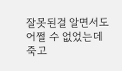잘못된걸 알면서도
어쩔 수 없었는데
죽고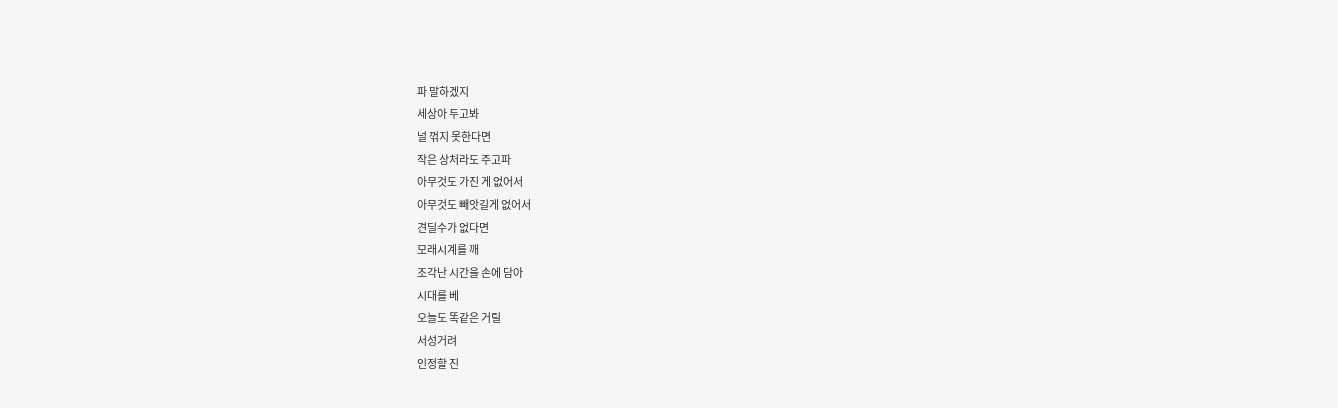파 말하겠지
세상아 두고봐
널 꺾지 못한다면
작은 상처라도 주고파
아무것도 가진 게 없어서
아무것도 빼앗길게 없어서
견딜수가 없다면
모래시계를 깨
조각난 시간을 손에 담아
시대를 베
오늘도 똑같은 거릴
서성거려
인정할 진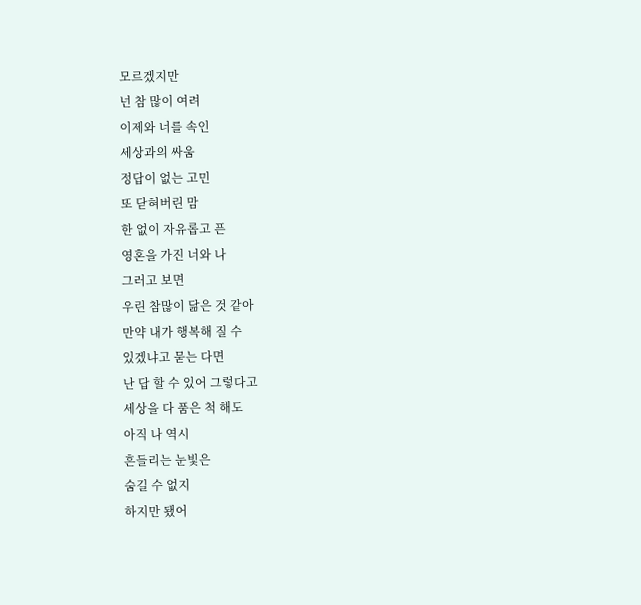모르겠지만
넌 참 많이 여려
이제와 너를 속인
세상과의 싸움
정답이 없는 고민
또 닫혀버린 맘
한 없이 자유롭고 픈
영혼을 가진 너와 나
그러고 보면
우린 참많이 닮은 것 같아
만약 내가 행복해 질 수
있겠냐고 묻는 다면
난 답 할 수 있어 그렇다고
세상을 다 품은 척 해도
아직 나 역시
흔들리는 눈빛은
숨길 수 없지
하지만 됐어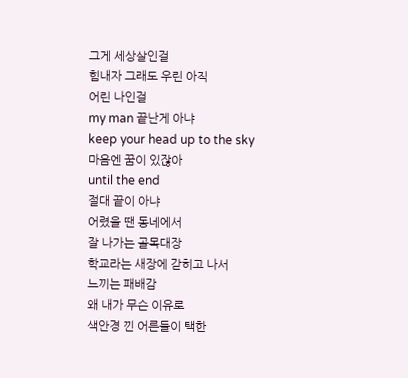그게 세상살인걸
힘내자 그래도 우린 아직
어린 나인걸
my man 끝난게 아냐
keep your head up to the sky
마음엔 꿈이 있잖아
until the end
절대 끝이 아냐
어렸을 땐 동네에서
잘 나가는 골목대장
학교라는 새장에 갇히고 나서
느끼는 패배감
왜 내가 무슨 이유로
색안경 낀 어른들이 택한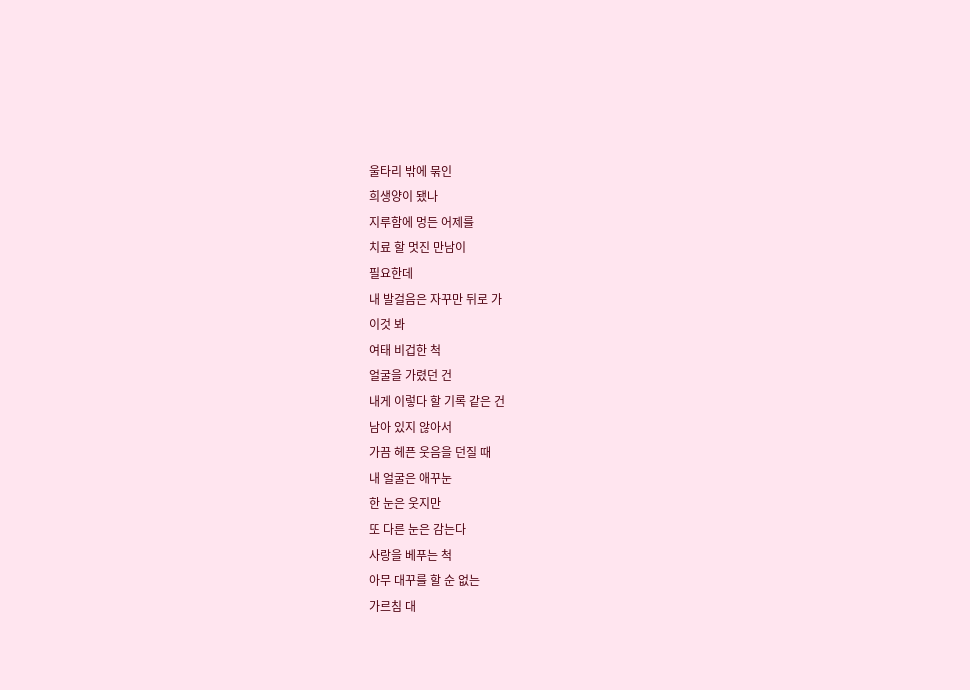울타리 밖에 묶인
희생양이 됐나
지루함에 멍든 어제를
치료 할 멋진 만남이
필요한데
내 발걸음은 자꾸만 뒤로 가
이것 봐
여태 비겁한 척
얼굴을 가렸던 건
내게 이렇다 할 기록 같은 건
남아 있지 않아서
가끔 헤픈 웃음을 던질 때
내 얼굴은 애꾸눈
한 눈은 웃지만
또 다른 눈은 감는다
사랑을 베푸는 척
아무 대꾸를 할 순 없는
가르침 대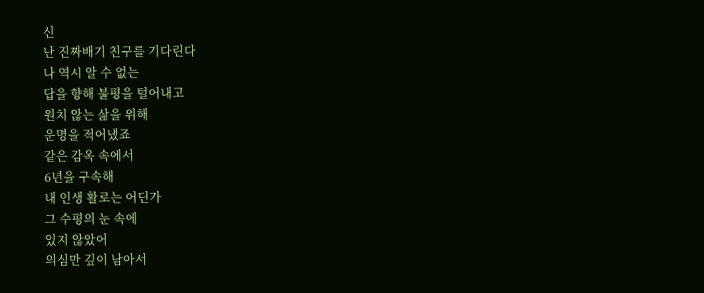신
난 진짜배기 친구를 기다린다
나 역시 알 수 없는
답을 향해 불평을 털어내고
원치 않는 삶을 위해
운명을 적어냈죠
같은 감옥 속에서
6년을 구속해
내 인생 활로는 어딘가
그 수평의 눈 속에
있지 않았어
의심만 깊이 남아서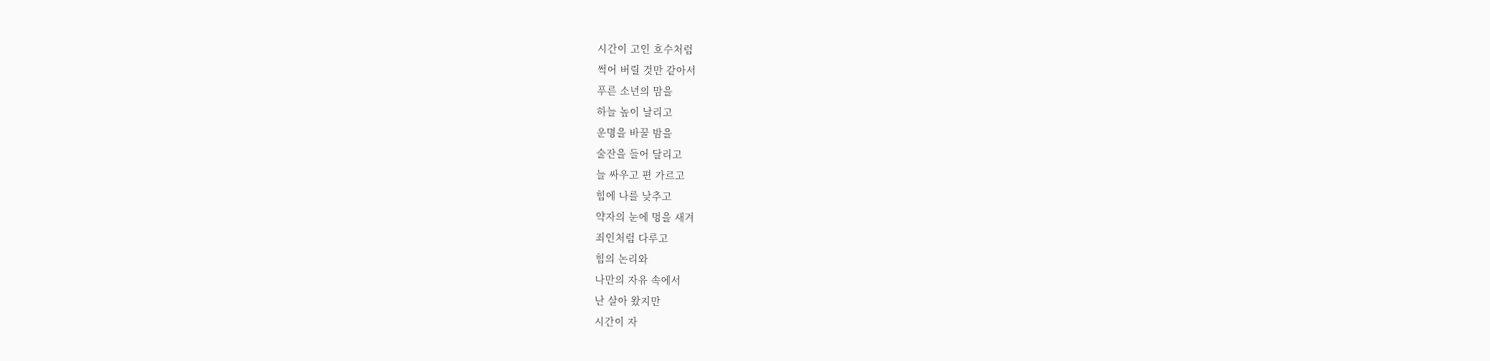시간이 고인 호수처럼
썩어 버릴 것만 같아서
푸른 소년의 맘을
하늘 높이 날리고
운명을 바꿀 밤을
술잔을 들어 달리고
늘 싸우고 편 가르고
힘에 나를 낮추고
약자의 눈에 멍을 새겨
죄인처럼 다루고
힘의 논리와
나만의 자유 속에서
난 살아 왔지만
시간이 자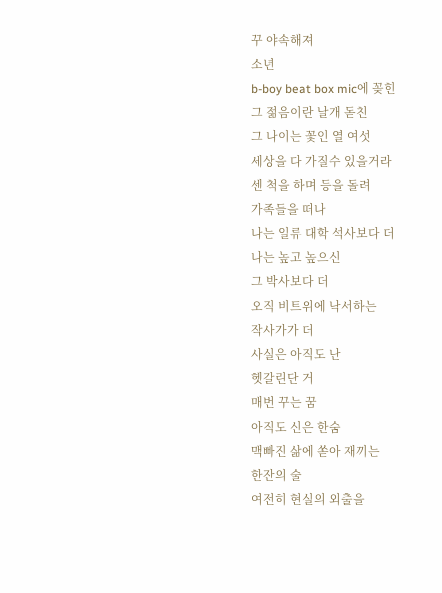꾸 야속해져
소년
b-boy beat box mic에 꽂힌
그 젊음이란 날개 돋친
그 나이는 꽃인 열 여섯
세상을 다 가질수 있을거라
센 척을 하며 등을 돌려
가족들을 떠나
나는 일류 대학 석사보다 더
나는 높고 높으신
그 박사보다 더
오직 비트위에 낙서하는
작사가가 더
사실은 아직도 난
헷갈린단 거
매번 꾸는 꿈
아직도 신은 한숨
맥빠진 삶에 쏟아 재끼는
한잔의 술
여전히 현실의 외출을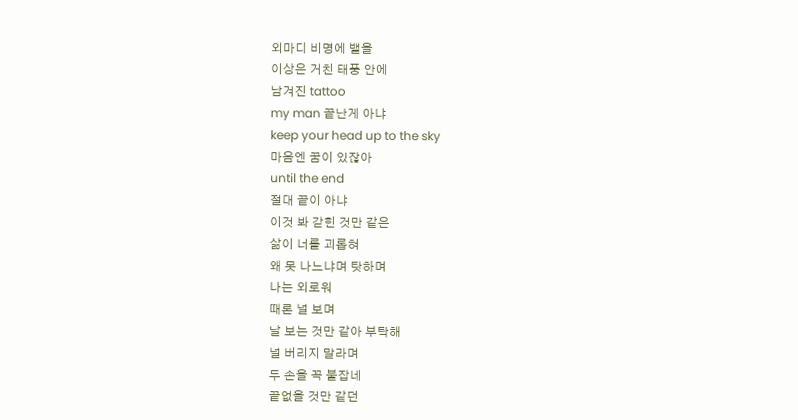외마디 비명에 뱉을
이상은 거친 태풍 안에
남겨진 tattoo
my man 끝난게 아냐
keep your head up to the sky
마음엔 꿈이 있잖아
until the end
절대 끝이 아냐
이것 봐 갇힌 것만 같은
삶이 너를 괴롭혀
왜 못 나느냐며 탓하며
나는 외로워
때론 널 보며
날 보는 것만 같아 부탁해
널 버리지 말라며
두 손을 꼭 붙잡네
끝없을 것만 같던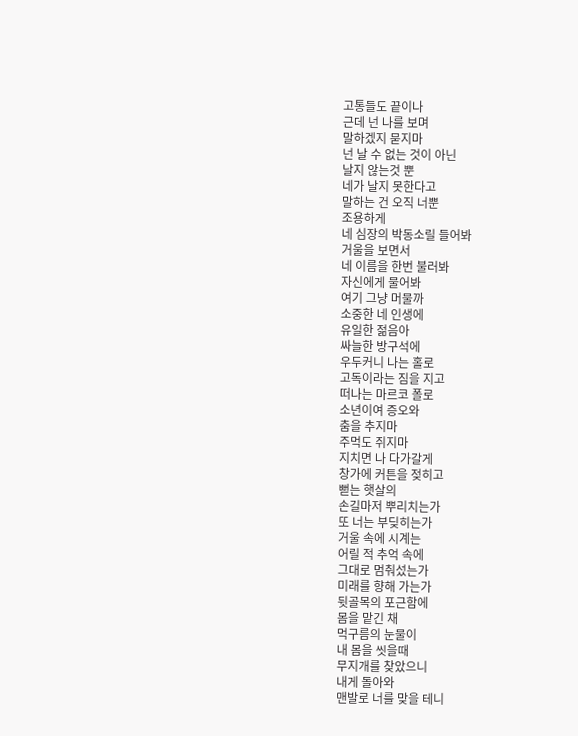고통들도 끝이나
근데 넌 나를 보며
말하겠지 묻지마
넌 날 수 없는 것이 아닌
날지 않는것 뿐
네가 날지 못한다고
말하는 건 오직 너뿐
조용하게
네 심장의 박동소릴 들어봐
거울을 보면서
네 이름을 한번 불러봐
자신에게 물어봐
여기 그냥 머물까
소중한 네 인생에
유일한 젊음아
싸늘한 방구석에
우두커니 나는 홀로
고독이라는 짐을 지고
떠나는 마르코 폴로
소년이여 증오와
춤을 추지마
주먹도 쥐지마
지치면 나 다가갈게
창가에 커튼을 젖히고
뻗는 햇살의
손길마저 뿌리치는가
또 너는 부딪히는가
거울 속에 시계는
어릴 적 추억 속에
그대로 멈춰섰는가
미래를 향해 가는가
뒷골목의 포근함에
몸을 맡긴 채
먹구름의 눈물이
내 몸을 씻을때
무지개를 찾았으니
내게 돌아와
맨발로 너를 맞을 테니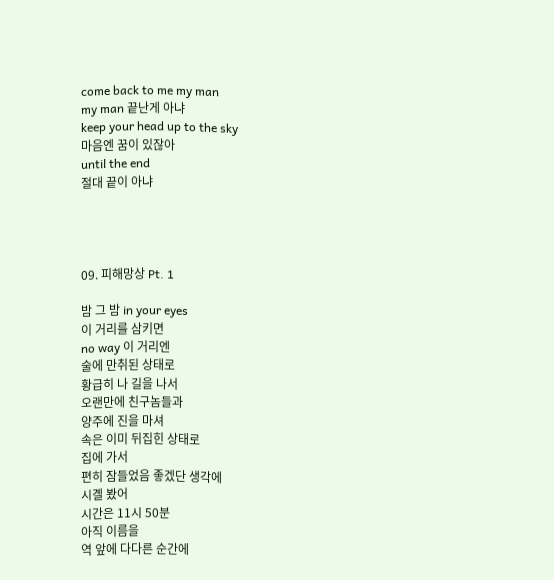come back to me my man
my man 끝난게 아냐
keep your head up to the sky
마음엔 꿈이 있잖아
until the end
절대 끝이 아냐




09. 피해망상 Pt. 1

밤 그 밤 in your eyes
이 거리를 삼키면
no way 이 거리엔
술에 만취된 상태로
황급히 나 길을 나서
오랜만에 친구놈들과
양주에 진을 마셔
속은 이미 뒤집힌 상태로
집에 가서
편히 잠들었음 좋겠단 생각에
시곌 봤어
시간은 11시 50분
아직 이름을
역 앞에 다다른 순간에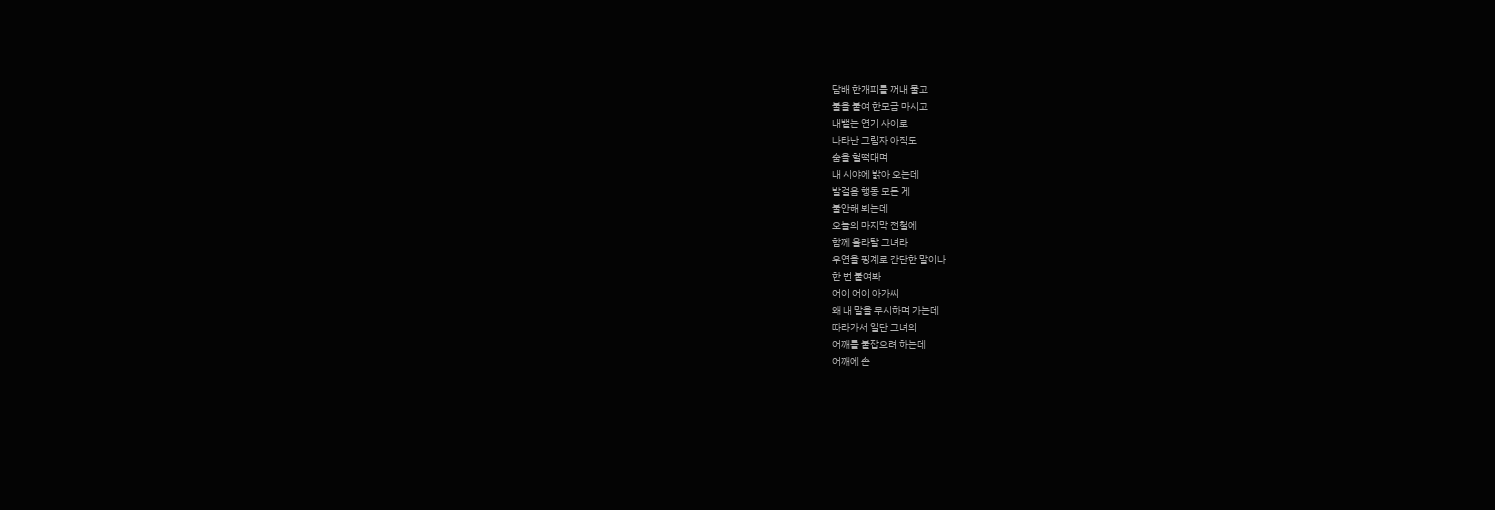담배 한개피를 꺼내 물고
불을 붙여 한모금 마시고
내뱉는 연기 사이로
나타난 그림자 아직도
숨을 헐떡대며
내 시야에 밝아 오는데
발걸음 행동 모든 게
불안해 뵈는데
오늘의 마지막 전철에
함께 올라탈 그녀라
우연을 핑계로 간단한 말이나
한 번 붙여봐
어이 어이 아가씨
왜 내 말을 무시하며 가는데
따라가서 일단 그녀의
어깨를 붙잡으려 하는데
어깨에 손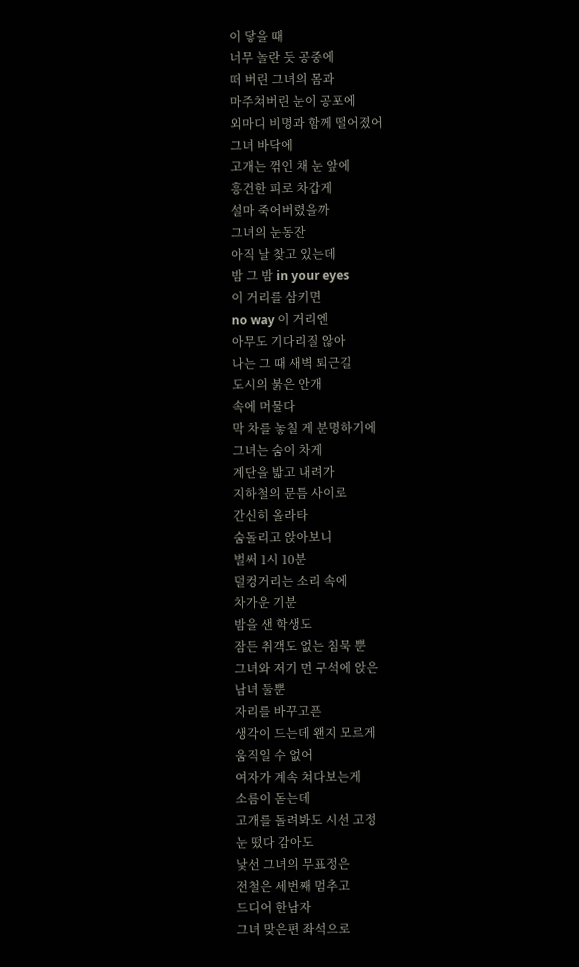이 닿을 때
너무 놀란 듯 공중에
떠 버린 그녀의 몸과
마주쳐버린 눈이 공포에
외마디 비명과 함께 떨어졌어
그녀 바닥에
고개는 꺾인 채 눈 앞에
흥건한 피로 차갑게
설마 죽어버렸을까
그녀의 눈동잔
아직 날 찾고 있는데
밤 그 밤 in your eyes
이 거리를 삼키면
no way 이 거리엔
아무도 기다리질 않아
나는 그 때 새벽 퇴근길
도시의 붉은 안개
속에 머물다
막 차를 놓칠 게 분명하기에
그녀는 숨이 차게
계단을 밟고 내려가
지하철의 문틈 사이로
간신히 올라타
숨돌리고 앉아보니
벌써 1시 10분
덜컹거리는 소리 속에
차가운 기분
밤을 샌 학생도
잠든 취객도 없는 침묵 뿐
그녀와 저기 먼 구석에 앉은
남녀 둘뿐
자리를 바꾸고픈
생각이 드는데 왠지 모르게
움직일 수 없어
여자가 계속 쳐다보는게
소름이 돋는데
고개를 돌려봐도 시선 고정
눈 떴다 감아도
낯선 그녀의 무표정은
전철은 세번째 멈추고
드디어 한남자
그녀 맞은편 좌석으로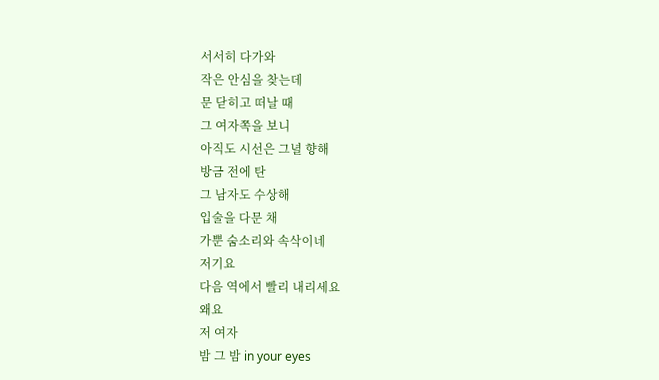서서히 다가와
작은 안심을 찾는데
문 닫히고 떠날 때
그 여자쪽을 보니
아직도 시선은 그녈 향해
방금 전에 탄
그 남자도 수상해
입술을 다문 채
가뿐 숨소리와 속삭이네
저기요
다음 역에서 빨리 내리세요
왜요
저 여자
밤 그 밤 in your eyes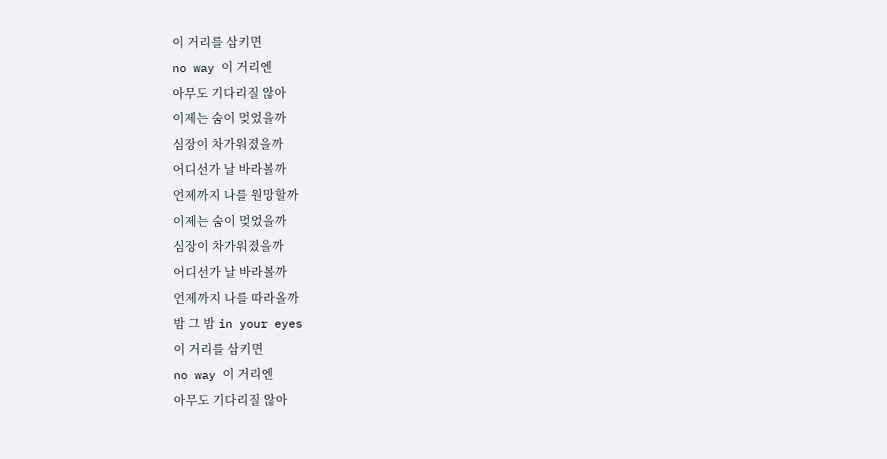이 거리를 삼키면
no way 이 거리엔
아무도 기다리질 않아
이제는 숨이 멎었을까
심장이 차가워졌을까
어디선가 날 바라볼까
언제까지 나를 원망할까
이제는 숨이 멎었을까
심장이 차가워졌을까
어디선가 날 바라볼까
언제까지 나를 따라올까
밤 그 밤 in your eyes
이 거리를 삼키면
no way 이 거리엔
아무도 기다리질 않아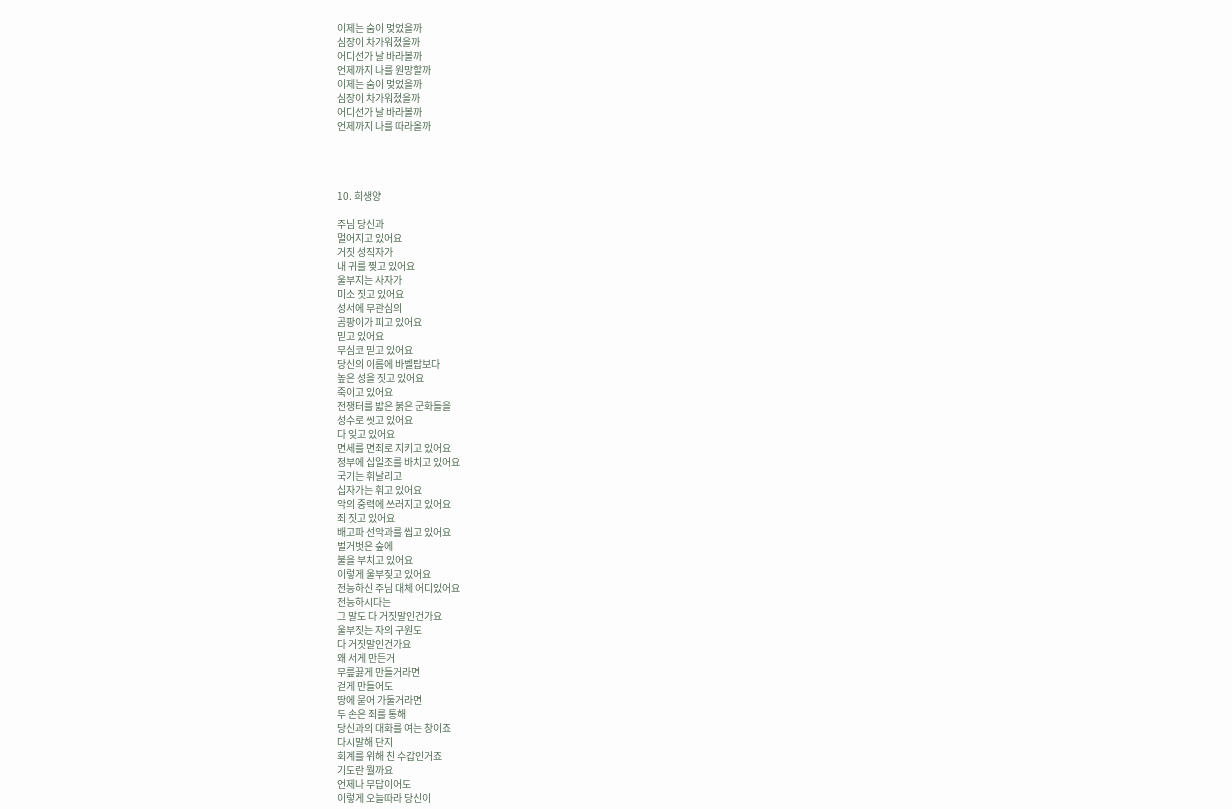이제는 숨이 멎었을까
심장이 차가워졌을까
어디선가 날 바라볼까
언제까지 나를 원망할까
이제는 숨이 멎었을까
심장이 차가워졌을까
어디선가 날 바라볼까
언제까지 나를 따라올까




10. 희생양

주님 당신과
멀어지고 있어요
거짓 성직자가
내 귀를 찢고 있어요
울부지는 사자가
미소 짓고 있어요
성서에 무관심의
곰팡이가 피고 있어요
믿고 있어요
무심코 믿고 있어요
당신의 이름에 바벨탑보다
높은 성을 짓고 있어요
죽이고 있어요
전쟁터를 밟은 붉은 군화들을
성수로 씻고 있어요
다 잊고 있어요
면세를 면죄로 지키고 있어요
정부에 십일조를 바치고 있어요
국기는 휘날리고
십자가는 휘고 있어요
악의 중력에 쓰러지고 있어요
죄 짓고 있어요
배고파 선악과를 씹고 있어요
벌거벗은 숲에
불을 부치고 있어요
이렇게 울부짖고 있어요
전능하신 주님 대체 어디있어요
전능하시다는
그 말도 다 거짓말인건가요
울부짓는 자의 구원도
다 거짓말인건가요
왜 서게 만든거
무릎꿇게 만들거라면
걷게 만들어도
땅에 묻어 가둘거라면
두 손은 죄를 통해
당신과의 대화를 여는 창이죠
다시말해 단지
회계를 위해 친 수갑인거죠
기도란 뭘까요
언제나 무답이어도
이렇게 오늘따라 당신이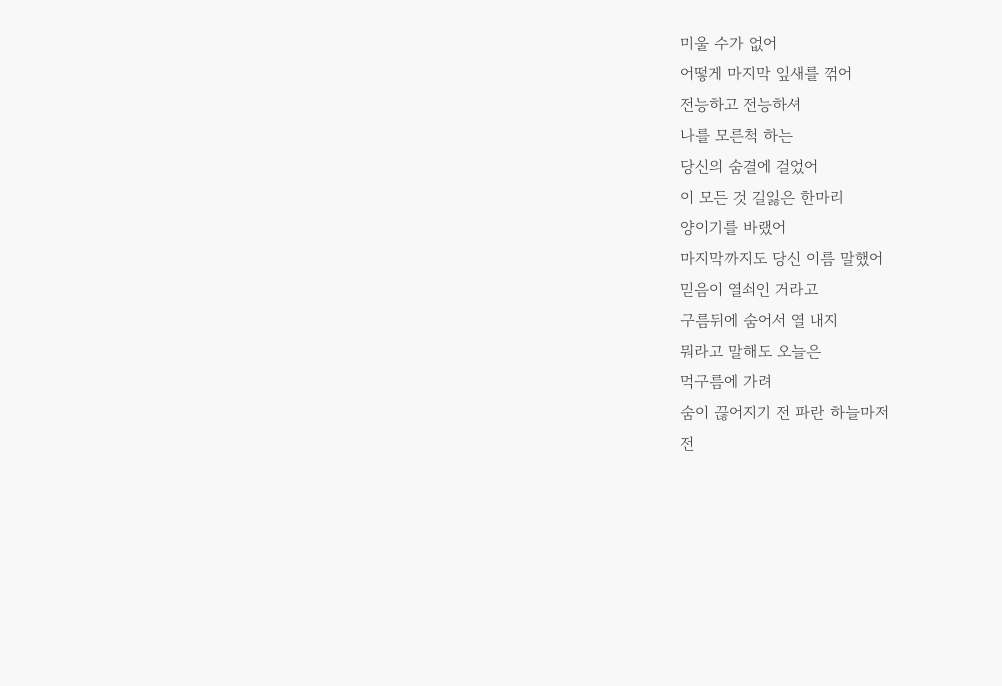미울 수가 없어
어떻게 마지막 잎새를 꺾어
전능하고 전능하셔
나를 모른척 하는
당신의 숨결에 걸었어
이 모든 것 길잃은 한마리
양이기를 바랬어
마지막까지도 당신 이름 말했어
믿음이 열쇠인 거라고
구름뒤에 숨어서 열 내지
뭐라고 말해도 오늘은
먹구름에 가려
숨이 끊어지기 전 파란 하늘마저
전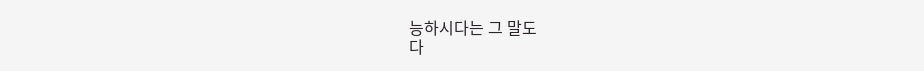능하시다는 그 말도
다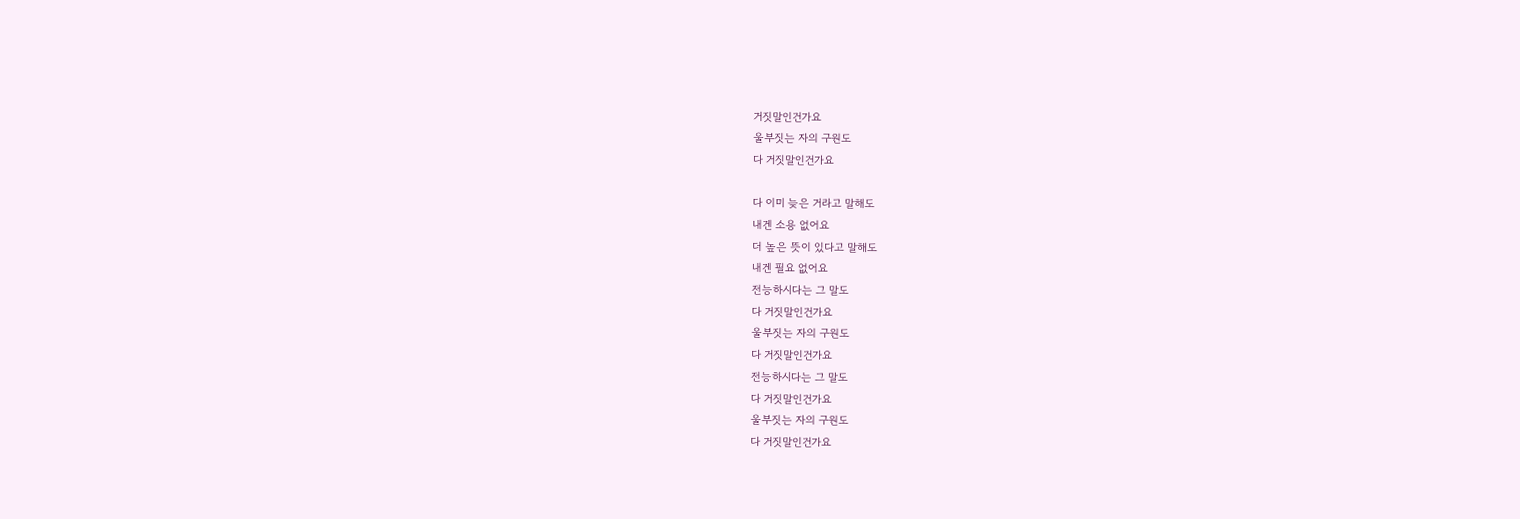거짓말인건가요
울부짓는 자의 구원도
다 거짓말인건가요

다 이미 늦은 거라고 말해도
내겐 소용 없어요
더 높은 뜻이 있다고 말해도
내겐 필요 없어요
전능하시다는 그 말도
다 거짓말인건가요
울부짓는 자의 구원도
다 거짓말인건가요
전능하시다는 그 말도
다 거짓말인건가요
울부짓는 자의 구원도
다 거짓말인건가요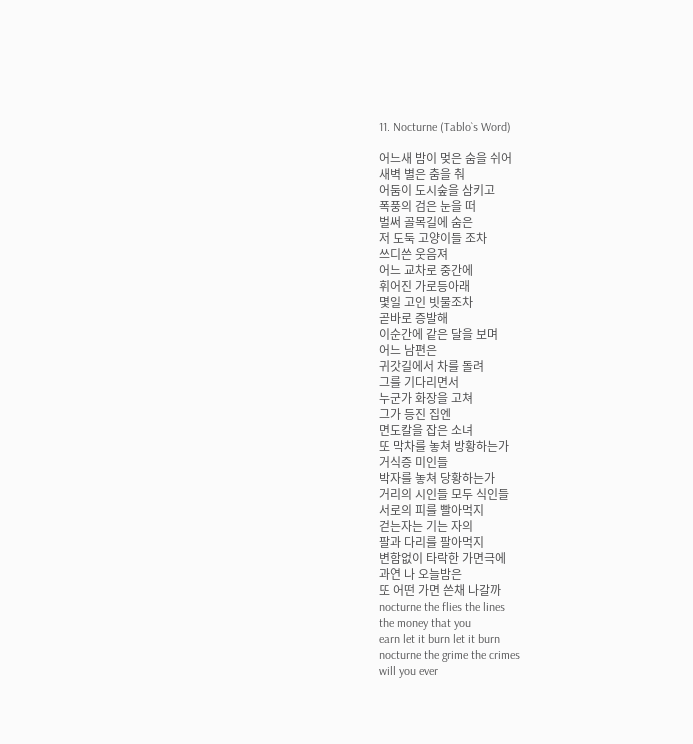11. Nocturne (Tablo`s Word)

어느새 밤이 멎은 숨을 쉬어
새벽 별은 춤을 춰
어둠이 도시숲을 삼키고
폭풍의 검은 눈을 떠
벌써 골목길에 숨은
저 도둑 고양이들 조차
쓰디쓴 웃음져
어느 교차로 중간에
휘어진 가로등아래
몇일 고인 빗물조차
곧바로 증발해
이순간에 같은 달을 보며
어느 남편은
귀갓길에서 차를 돌려
그를 기다리면서
누군가 화장을 고쳐
그가 등진 집엔
면도칼을 잡은 소녀
또 막차를 놓쳐 방황하는가
거식증 미인들
박자를 놓쳐 당황하는가
거리의 시인들 모두 식인들
서로의 피를 빨아먹지
걷는자는 기는 자의
팔과 다리를 팔아먹지
변함없이 타락한 가면극에
과연 나 오늘밤은
또 어떤 가면 쓴채 나갈까
nocturne the flies the lines
the money that you
earn let it burn let it burn
nocturne the grime the crimes
will you ever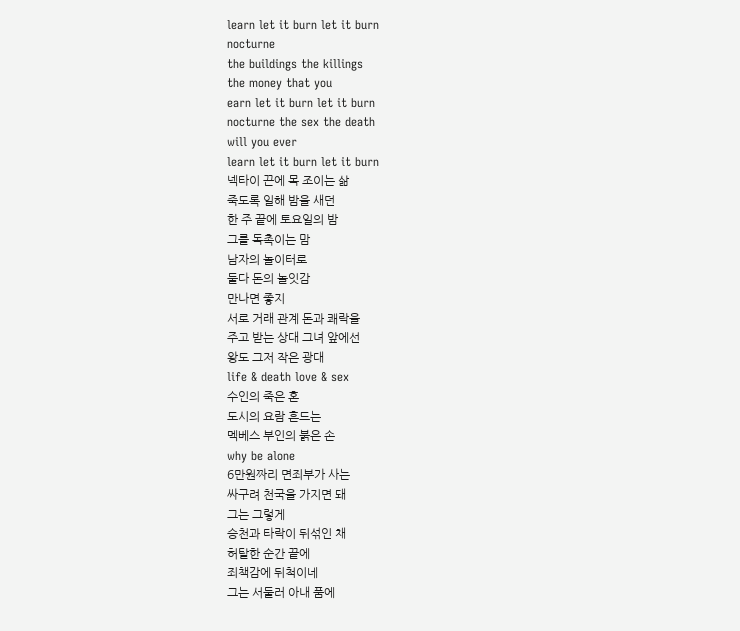learn let it burn let it burn
nocturne
the buildings the killings
the money that you
earn let it burn let it burn
nocturne the sex the death
will you ever
learn let it burn let it burn
넥타이 끈에 목 조이는 삶
죽도록 일해 밤을 새던
한 주 끝에 토요일의 밤
그를 독촉이는 맘
남자의 놀이터로
둘다 돈의 놀잇감
만나면 좋지
서로 거래 관계 돈과 쾌락을
주고 받는 상대 그녀 앞에선
왕도 그저 작은 광대
life & death love & sex
수인의 죽은 혼
도시의 요람 흔드는
멕베스 부인의 붉은 손
why be alone
6만원짜리 면죄부가 사는
싸구려 천국을 가지면 돼
그는 그렇게
승천과 타락이 뒤섞인 채
허탈한 순간 끝에
죄책감에 뒤척이네
그는 서둘러 아내 품에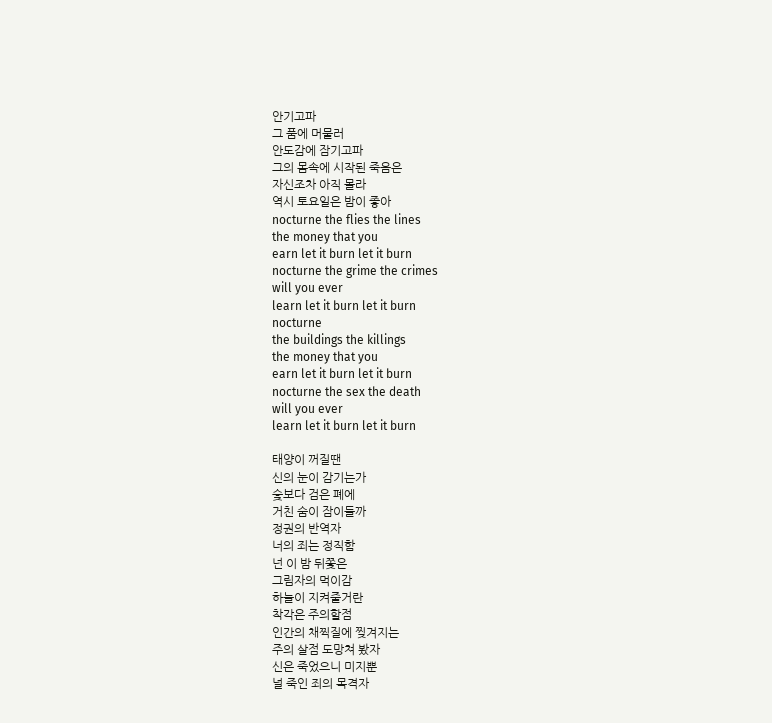안기고파
그 품에 머물러
안도감에 잠기고파
그의 몸속에 시작된 죽음은
자신조차 아직 몰라
역시 토요일은 밤이 좋아
nocturne the flies the lines
the money that you
earn let it burn let it burn
nocturne the grime the crimes
will you ever
learn let it burn let it burn
nocturne
the buildings the killings
the money that you
earn let it burn let it burn
nocturne the sex the death
will you ever
learn let it burn let it burn

태양이 꺼질땐
신의 눈이 감기는가
숯보다 검은 폐에
거친 숨이 잠이들까
정권의 반역자
너의 죄는 정직함
넌 이 밤 뒤쫓은
그림자의 먹이감
하늘이 지켜줄거란
착각은 주의할점
인간의 채찍질에 찢겨지는
주의 살점 도망쳐 봤자
신은 죽었으니 미지뿐
널 죽인 죄의 목격자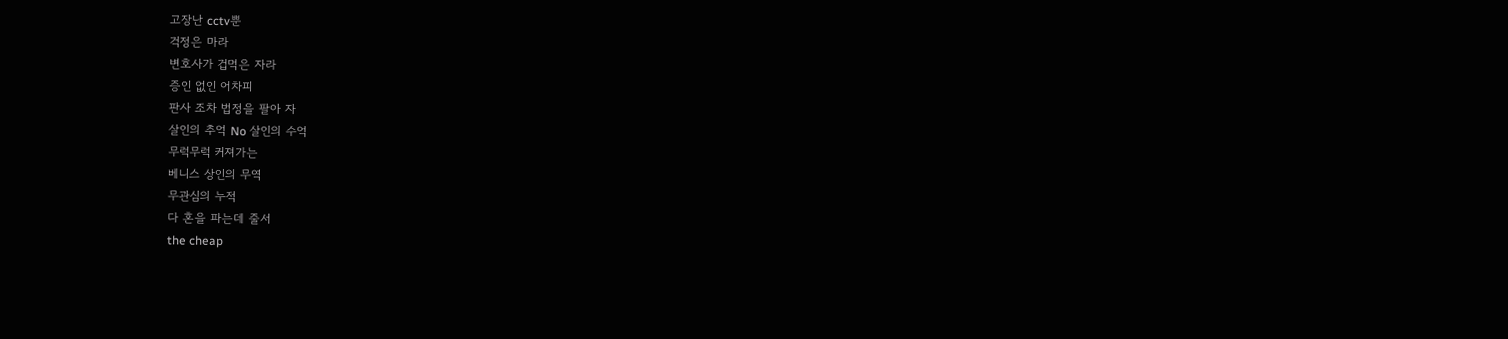고장난 cctv뿐
걱정은 마라
변호사가 겁먹은 자라
증인 없인 어차피
판사 조차 법정을 팔아 자
살인의 추억 No 살인의 수억
무럭무럭 커져가는
베니스 상인의 무역
무관심의 누적
다 혼을 파는데 줄서
the cheap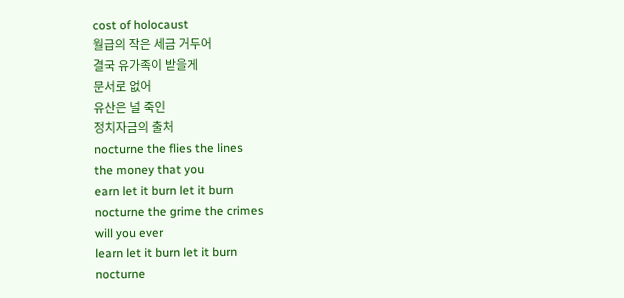cost of holocaust
월급의 작은 세금 거두어
결국 유가족이 받을게
문서로 없어
유산은 널 죽인
정치자금의 출처
nocturne the flies the lines
the money that you
earn let it burn let it burn
nocturne the grime the crimes
will you ever
learn let it burn let it burn
nocturne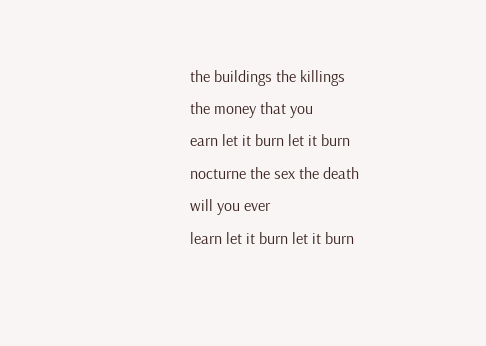the buildings the killings
the money that you
earn let it burn let it burn
nocturne the sex the death
will you ever
learn let it burn let it burn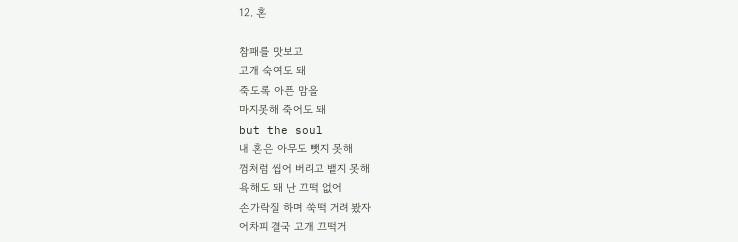12. 혼

참패를 맛보고
고개 숙여도 돼
죽도록 아픈 맘을
마지못해 죽어도 돼
but the soul
내 혼은 아무도 뺏지 못해
껌처럼 씹어 버리고 뱉지 못해
욕해도 돼 난 끄떡 없어
손가락질 하며 쑥떡 거려 봤자
어차피 결국 고개 끄떡거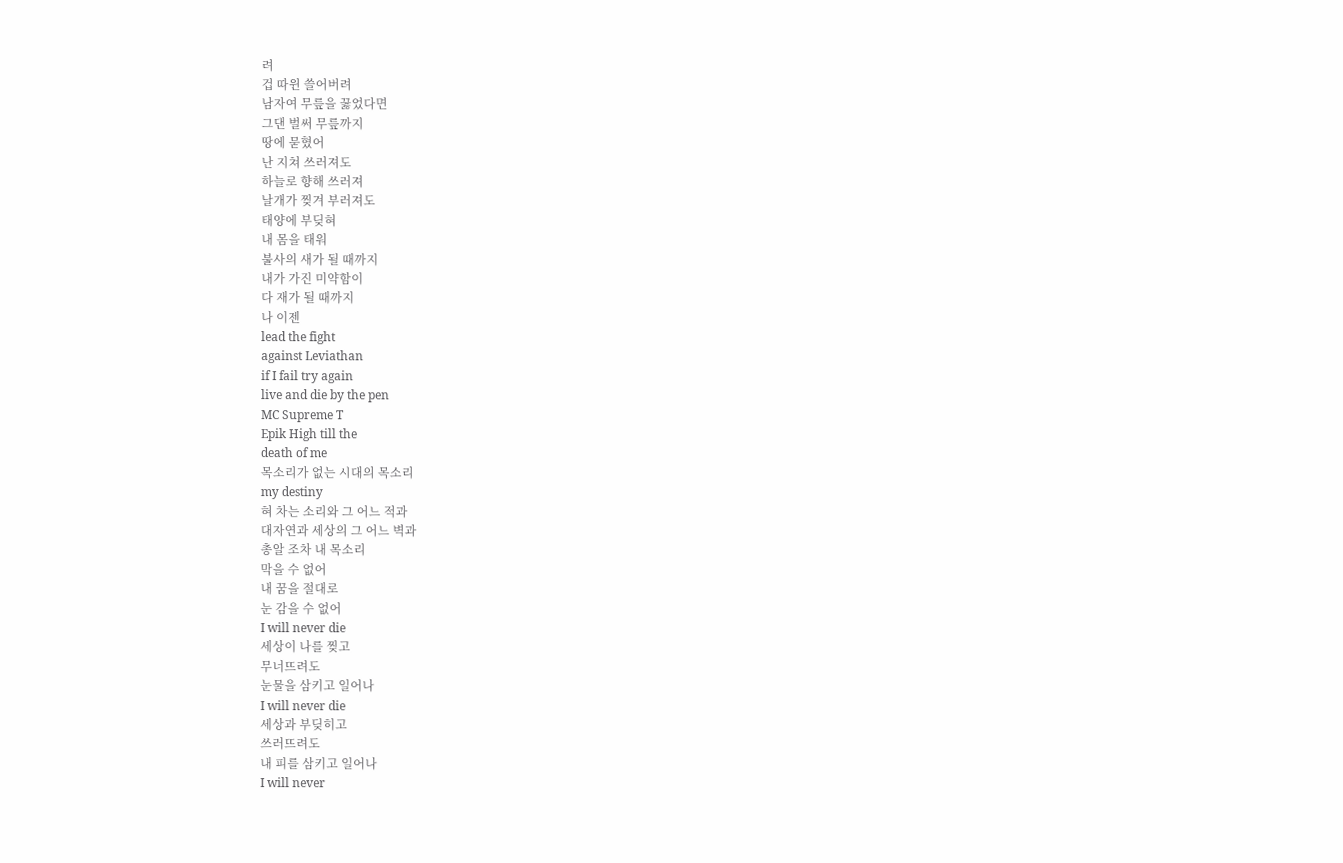려
겁 따윈 쓸어버려
남자여 무릎을 꿇었다면
그댄 벌써 무릎까지
땅에 묻혔어
난 지쳐 쓰러져도
하늘로 향해 쓰러져
날개가 찢겨 부러져도
태양에 부딪혀
내 몸을 태워
불사의 새가 될 때까지
내가 가진 미약함이
다 재가 될 때까지
나 이젠
lead the fight
against Leviathan
if I fail try again
live and die by the pen
MC Supreme T
Epik High till the
death of me
목소리가 없는 시대의 목소리
my destiny
혀 차는 소리와 그 어느 적과
대자연과 세상의 그 어느 벽과
총알 조차 내 목소리
막을 수 없어
내 꿈을 절대로
눈 감을 수 없어
I will never die
세상이 나를 찢고
무너뜨려도
눈물을 삼키고 일어나
I will never die
세상과 부딪히고
쓰러뜨려도
내 피를 삼키고 일어나
I will never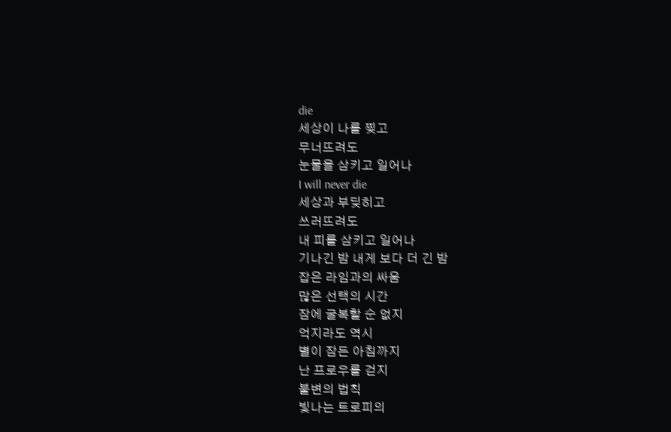die
세상이 나를 찢고
무너뜨려도
눈물을 삼키고 일어나
I will never die
세상과 부딪히고
쓰러뜨려도
내 피를 삼키고 일어나
기나긴 밤 내게 보다 더 긴 밤
잡은 라임과의 싸움
많은 선택의 시간
잠에 굴복할 순 없지
억지라도 역시
별이 잠든 아침까지
난 프로우를 걷지
불변의 법칙
빛나는 트로피의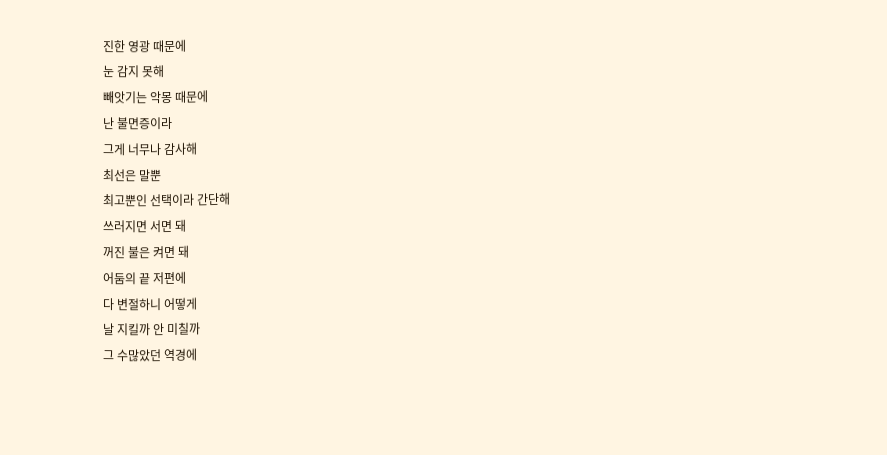진한 영광 때문에
눈 감지 못해
빼앗기는 악몽 때문에
난 불면증이라
그게 너무나 감사해
최선은 말뿐
최고뿐인 선택이라 간단해
쓰러지면 서면 돼
꺼진 불은 켜면 돼
어둠의 끝 저편에
다 변절하니 어떻게
날 지킬까 안 미칠까
그 수많았던 역경에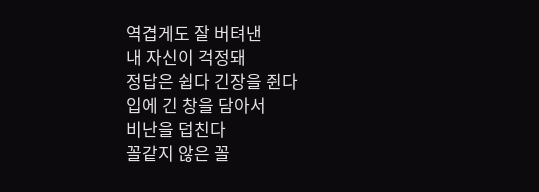역겹게도 잘 버텨낸
내 자신이 걱정돼
정답은 쉽다 긴장을 쥔다
입에 긴 창을 담아서
비난을 덥친다
꼴같지 않은 꼴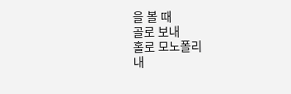을 볼 때
골로 보내
홀로 모노폴리
내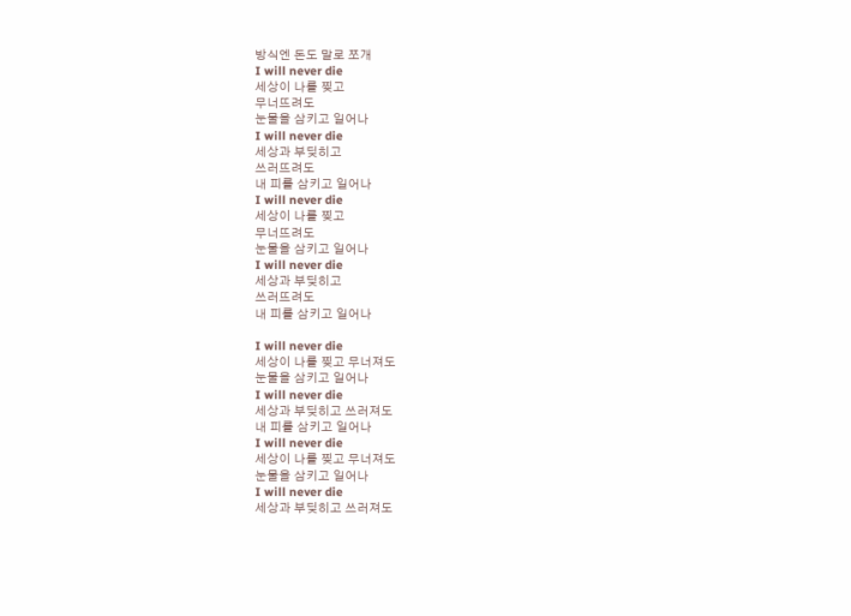방식엔 돈도 말로 쪼개
I will never die
세상이 나를 찢고
무너뜨려도
눈물을 삼키고 일어나
I will never die
세상과 부딪히고
쓰러뜨려도
내 피를 삼키고 일어나
I will never die
세상이 나를 찢고
무너뜨려도
눈물을 삼키고 일어나
I will never die
세상과 부딪히고
쓰러뜨려도
내 피를 삼키고 일어나

I will never die
세상이 나를 찢고 무너져도
눈물을 삼키고 일어나
I will never die
세상과 부딪히고 쓰러져도
내 피를 삼키고 일어나
I will never die
세상이 나를 찢고 무너져도
눈물을 삼키고 일어나
I will never die
세상과 부딪히고 쓰러져도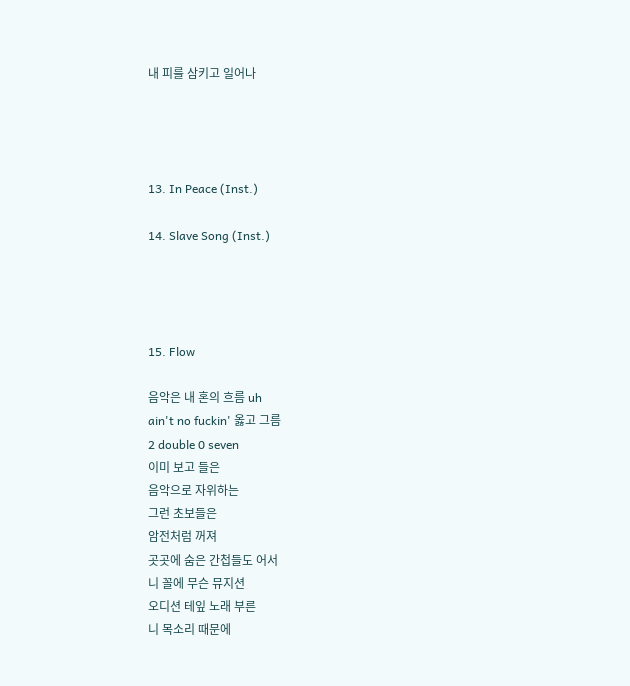내 피를 삼키고 일어나




13. In Peace (Inst.)

14. Slave Song (Inst.)




15. Flow

음악은 내 혼의 흐름 uh
ain't no fuckin' 옳고 그름
2 double 0 seven
이미 보고 들은
음악으로 자위하는
그런 초보들은
암전처럼 꺼져
곳곳에 숨은 간첩들도 어서
니 꼴에 무슨 뮤지션
오디션 테잎 노래 부른
니 목소리 때문에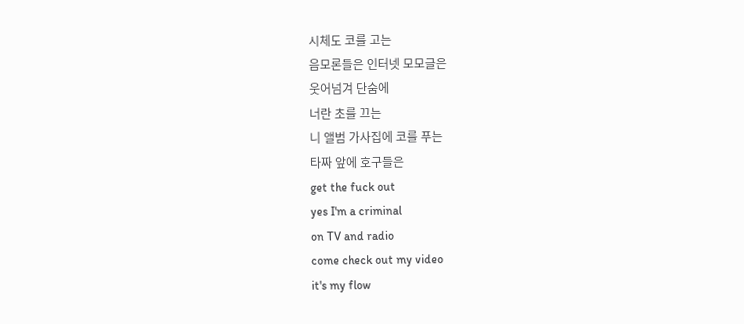시체도 코를 고는
음모론들은 인터넷 모모글은
웃어넘겨 단숨에
너란 초를 끄는
니 앨범 가사집에 코를 푸는
타짜 앞에 호구들은
get the fuck out
yes I'm a criminal
on TV and radio
come check out my video
it's my flow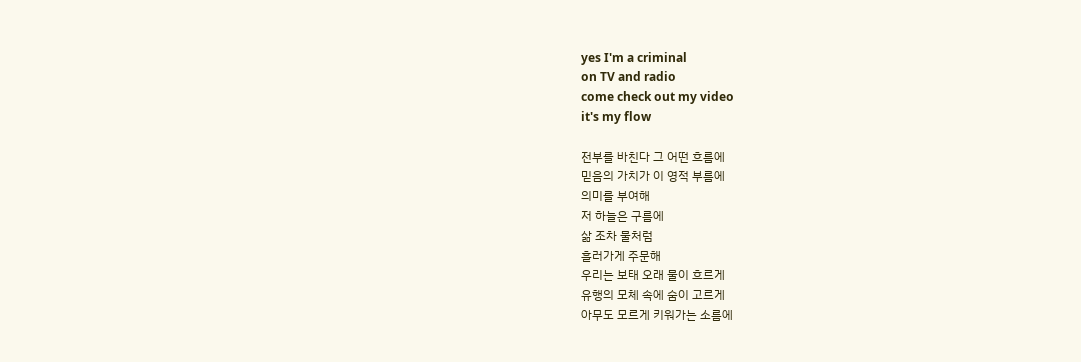yes I'm a criminal
on TV and radio
come check out my video
it's my flow

전부를 바친다 그 어떤 흐름에
믿음의 가치가 이 영적 부름에
의미를 부여해
저 하늘은 구름에
삶 조차 물처럼
흘러가게 주문해
우리는 보태 오래 물이 흐르게
유행의 모체 속에 숨이 고르게
아무도 모르게 키워가는 소름에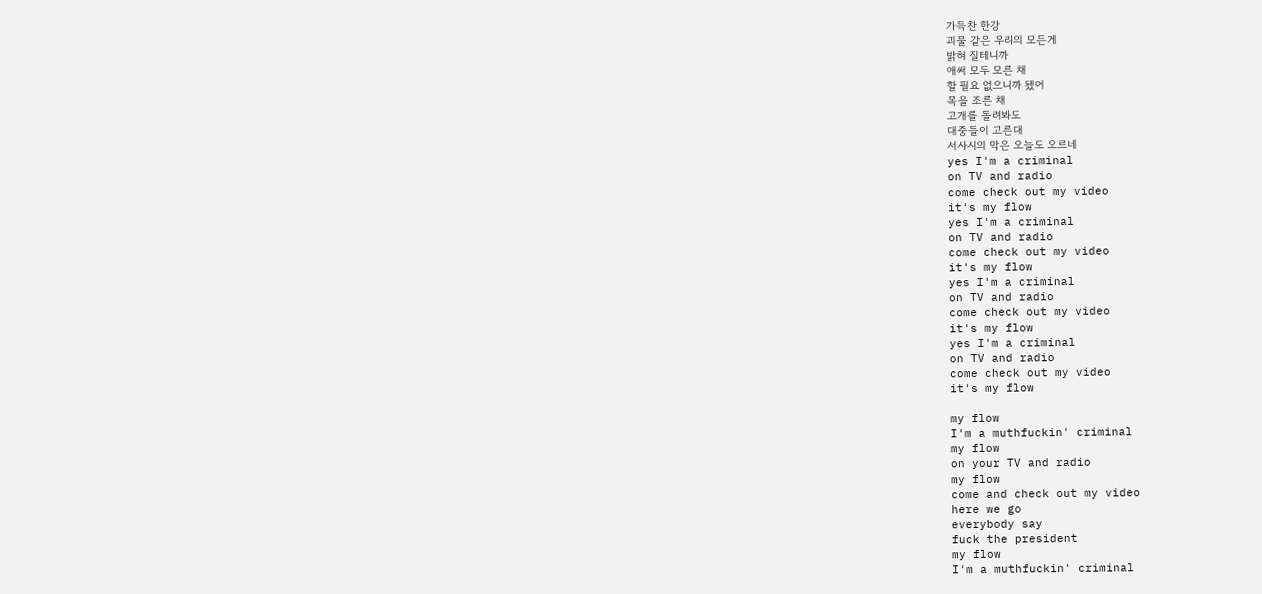가득찬 한강
괴물 같은 우리의 모든게
밝혀 질테니까
애써 모두 모른 채
할 필요 없으니까 됐어
목을 조른 채
고개를 돌려봐도
대중들이 고른대
서사시의 막은 오늘도 오르네
yes I'm a criminal
on TV and radio
come check out my video
it's my flow
yes I'm a criminal
on TV and radio
come check out my video
it's my flow
yes I'm a criminal
on TV and radio
come check out my video
it's my flow
yes I'm a criminal
on TV and radio
come check out my video
it's my flow

my flow
I'm a muthfuckin' criminal
my flow
on your TV and radio
my flow
come and check out my video
here we go
everybody say
fuck the president
my flow
I'm a muthfuckin' criminal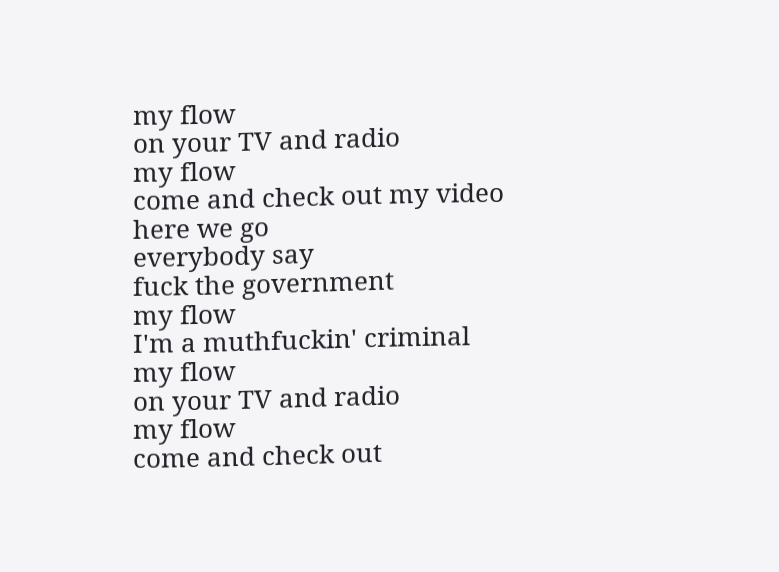my flow
on your TV and radio
my flow
come and check out my video
here we go
everybody say
fuck the government
my flow
I'm a muthfuckin' criminal
my flow
on your TV and radio
my flow
come and check out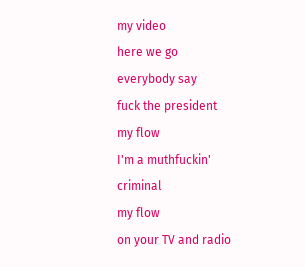my video
here we go
everybody say
fuck the president
my flow
I'm a muthfuckin' criminal
my flow
on your TV and radio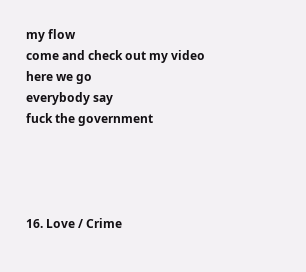my flow
come and check out my video
here we go
everybody say
fuck the government




16. Love / Crime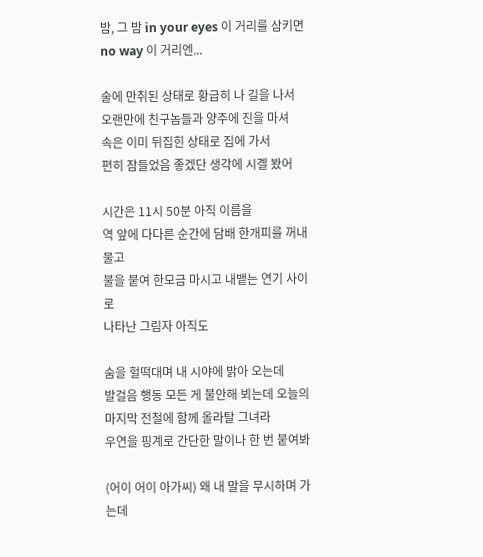밤, 그 밤 in your eyes 이 거리를 삼키면
no way 이 거리엔...

술에 만취된 상태로 황급히 나 길을 나서
오랜만에 친구놈들과 양주에 진을 마셔
속은 이미 뒤집힌 상태로 집에 가서
편히 잠들었음 좋겠단 생각에 시곌 봤어

시간은 11시 50분 아직 이름을
역 앞에 다다른 순간에 담배 한개피를 꺼내 물고
불을 붙여 한모금 마시고 내뱉는 연기 사이로
나타난 그림자 아직도

숨을 헐떡대며 내 시야에 밝아 오는데
발걸음 행동 모든 게 불안해 뵈는데 오늘의
마지막 전철에 함께 올라탈 그녀라
우연을 핑계로 간단한 말이나 한 번 붙여봐

(어이 어이 아가씨) 왜 내 말을 무시하며 가는데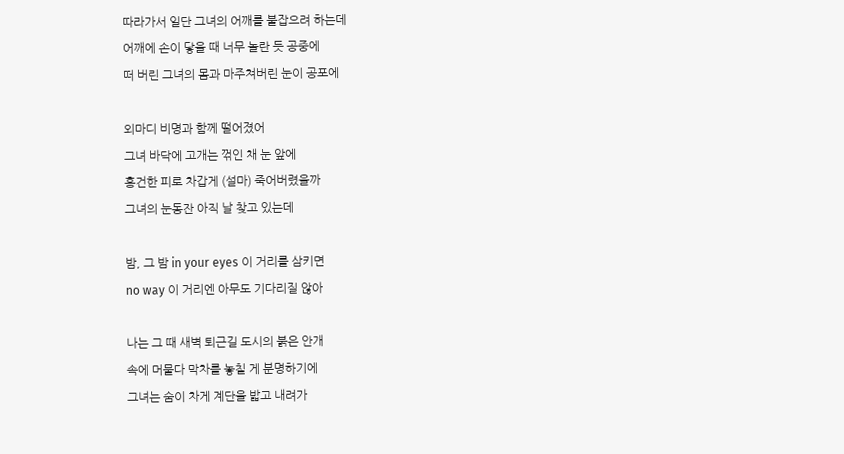따라가서 일단 그녀의 어깨를 붙잡으려 하는데
어깨에 손이 닿을 때 너무 놀란 듯 공중에
떠 버린 그녀의 몸과 마주쳐버린 눈이 공포에

외마디 비명과 함께 떨어졌어
그녀 바닥에 고개는 꺾인 채 눈 앞에
흥건한 피로 차갑게 (설마) 죽어버렸을까
그녀의 눈동잔 아직 날 찾고 있는데

밤, 그 밤 in your eyes 이 거리를 삼키면
no way 이 거리엔 아무도 기다리질 않아

나는 그 때 새벽 퇴근길 도시의 붉은 안개
속에 머물다 막차를 놓칠 게 분명하기에
그녀는 숨이 차게 계단을 밟고 내려가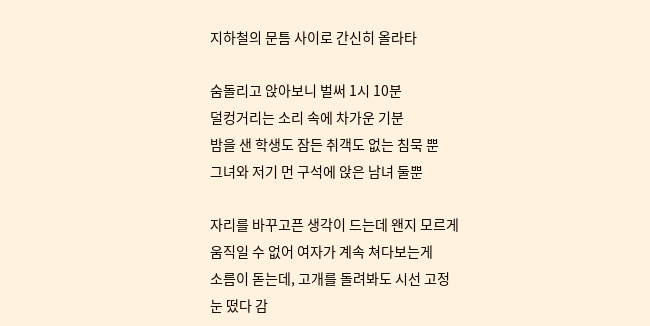지하철의 문틈 사이로 간신히 올라타

숨돌리고 앉아보니 벌써 1시 10분
덜컹거리는 소리 속에 차가운 기분
밤을 샌 학생도 잠든 취객도 없는 침묵 뿐
그녀와 저기 먼 구석에 앉은 남녀 둘뿐

자리를 바꾸고픈 생각이 드는데 왠지 모르게
움직일 수 없어 여자가 계속 쳐다보는게
소름이 돋는데, 고개를 돌려봐도 시선 고정
눈 떴다 감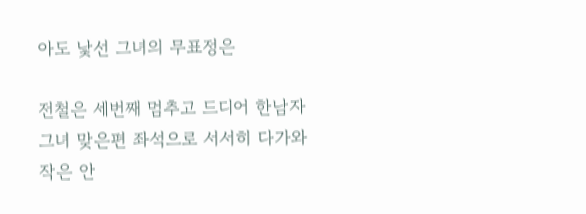아도 낯선 그녀의 무표정은

전철은 세번째 멈추고 드디어 한남자
그녀 맞은편 좌석으로 서서히 다가와
작은 안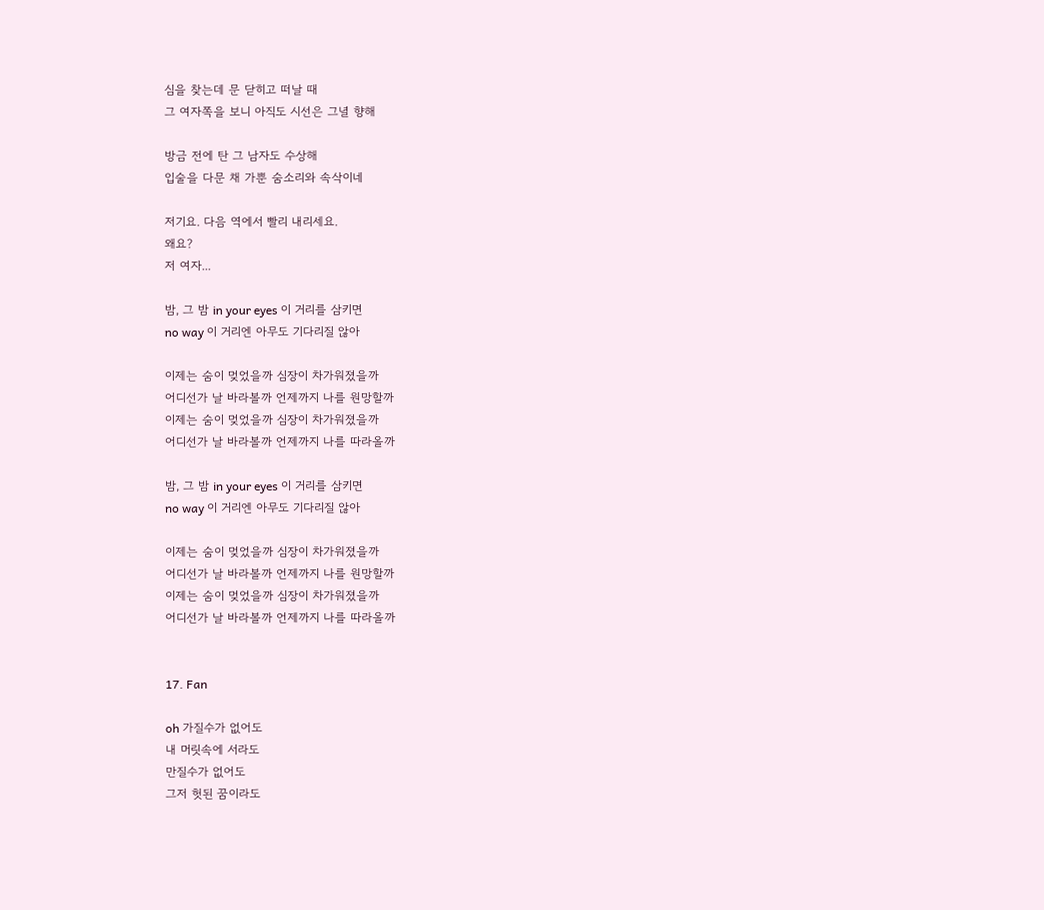심을 찾는데 문 닫히고 떠날 때
그 여자쪽을 보니 아직도 시선은 그녈 향해

방금 전에 탄 그 남자도 수상해
입술을 다문 채 가뿐 숨소리와 속삭이네

저기요. 다음 역에서 빨리 내리세요.
왜요?
저 여자...

밤, 그 밤 in your eyes 이 거리를 삼키면
no way 이 거리엔 아무도 기다리질 않아

이제는 숨이 멎었을까 심장이 차가워졌을까
어디선가 날 바라볼까 언제까지 나를 원망할까
이제는 숨이 멎었을까 심장이 차가워졌을까
어디선가 날 바라볼까 언제까지 나를 따라올까

밤, 그 밤 in your eyes 이 거리를 삼키면
no way 이 거리엔 아무도 기다리질 않아

이제는 숨이 멎었을까 심장이 차가워졌을까
어디선가 날 바라볼까 언제까지 나를 원망할까
이제는 숨이 멎었을까 심장이 차가워졌을까
어디선가 날 바라볼까 언제까지 나를 따라올까


17. Fan

oh 가질수가 없어도
내 머릿속에 서라도
만질수가 없어도
그저 헛된 꿈이라도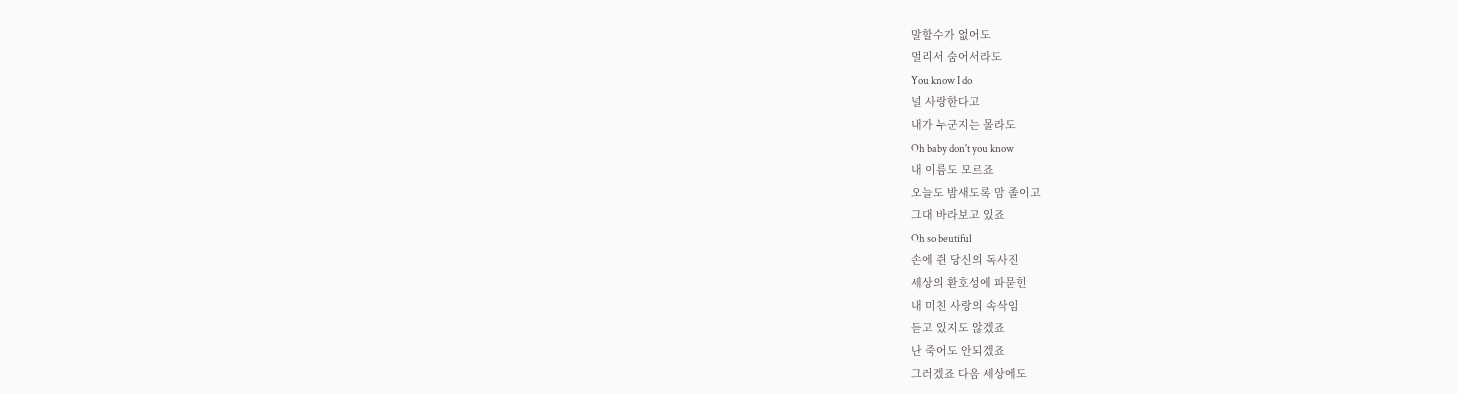말할수가 없어도
멀리서 숨어서라도
You know I do
널 사랑한다고
내가 누군지는 몰라도
Oh baby don't you know
내 이름도 모르죠
오늘도 밤새도록 맘 졸이고
그대 바라보고 있죠
Oh so beutiful
손에 쥔 당신의 독사진
세상의 환호성에 파묻힌
내 미친 사랑의 속삭임
듣고 있지도 않겠죠
난 죽어도 안되겠죠
그러겠죠 다음 세상에도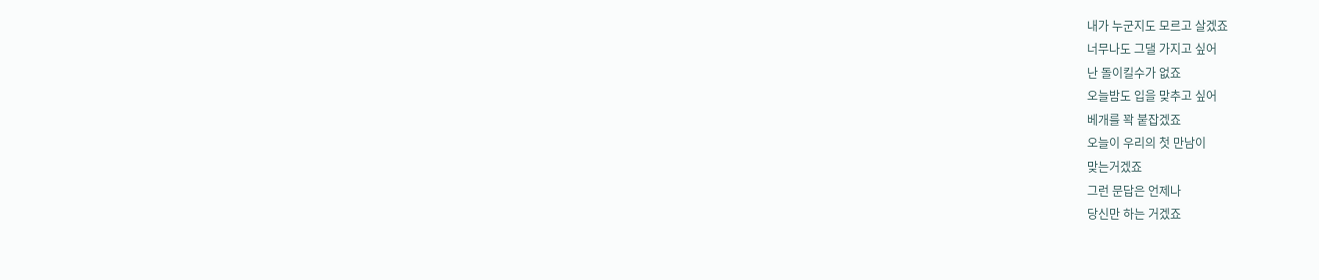내가 누군지도 모르고 살겠죠
너무나도 그댈 가지고 싶어
난 돌이킬수가 없죠
오늘밤도 입을 맞추고 싶어
베개를 꽉 붙잡겠죠
오늘이 우리의 첫 만남이
맞는거겠죠
그런 문답은 언제나
당신만 하는 거겠죠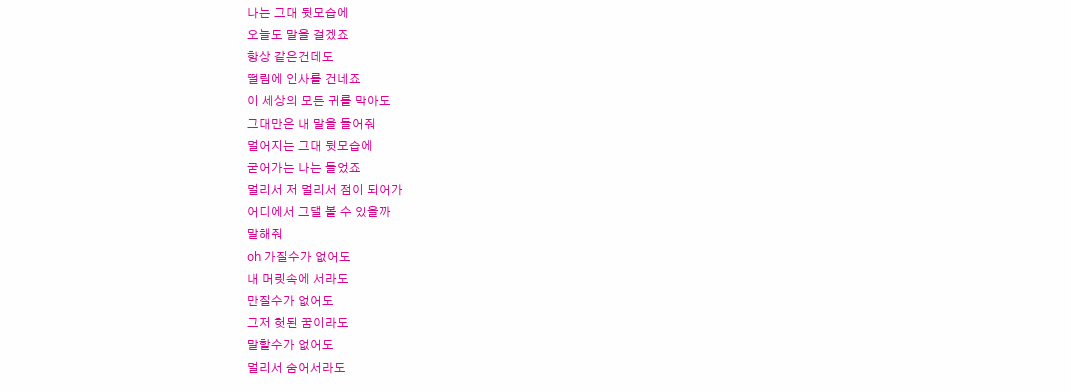나는 그대 뒷모습에
오늘도 말을 걸겠죠
항상 같은건데도
떨림에 인사를 건네죠
이 세상의 모든 귀를 막아도
그대만은 내 말을 들어줘
멀어지는 그대 뒷모습에
굳어가는 나는 들었죠
멀리서 저 멀리서 점이 되어가
어디에서 그댈 볼 수 있을까
말해줘
oh 가질수가 없어도
내 머릿속에 서라도
만질수가 없어도
그저 헛된 꿈이라도
말할수가 없어도
멀리서 숨어서라도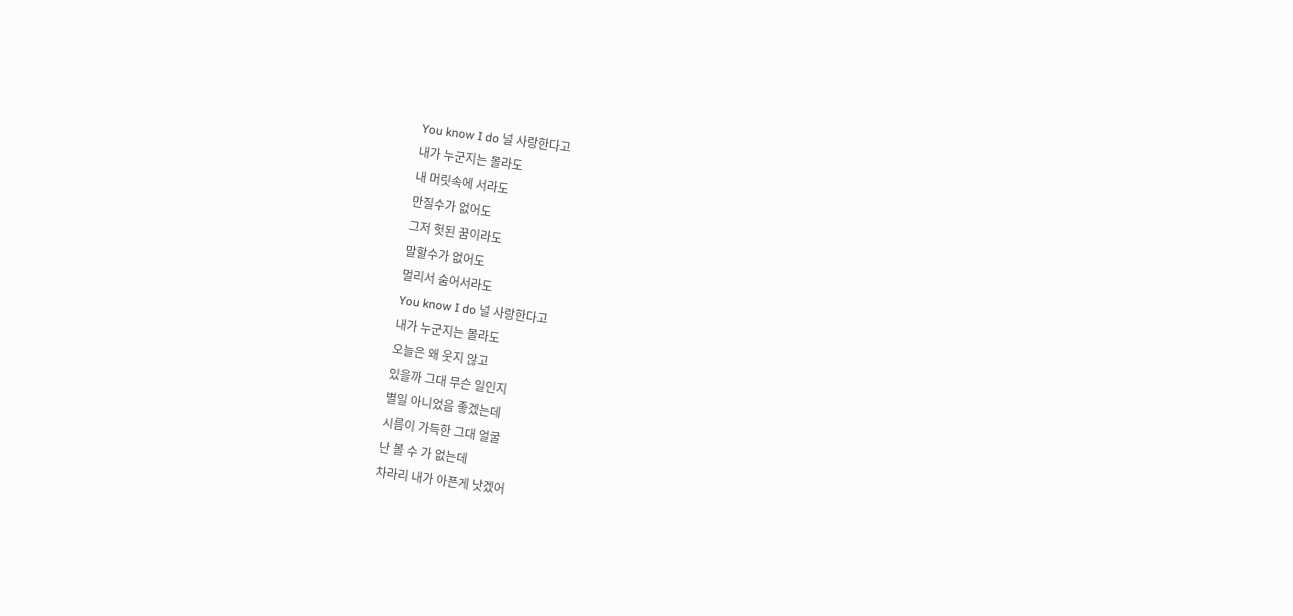You know I do 널 사랑한다고
내가 누군지는 몰라도
내 머릿속에 서라도
만질수가 없어도
그저 헛된 꿈이라도
말할수가 없어도
멀리서 숨어서라도
You know I do 널 사랑한다고
내가 누군지는 몰라도
오늘은 왜 웃지 않고
있을까 그대 무슨 일인지
별일 아니었음 좋겠는데
시름이 가득한 그대 얼굴
난 볼 수 가 없는데
차라리 내가 아픈게 낫겠어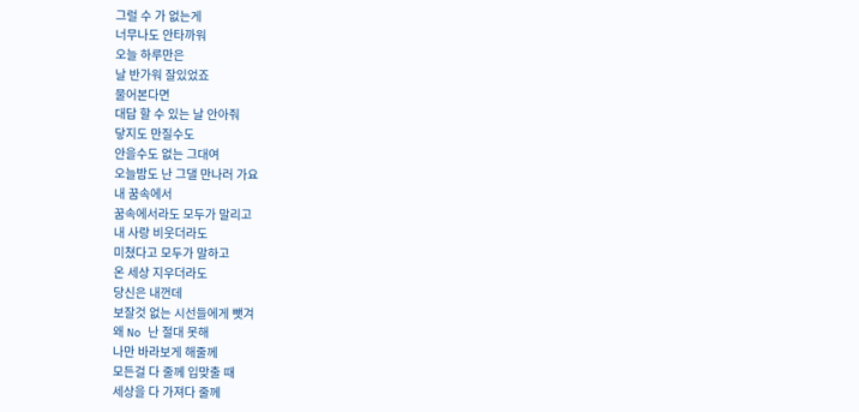그럴 수 가 없는게
너무나도 안타까워
오늘 하루만은
날 반가워 잘있었죠
물어본다면
대답 할 수 있는 날 안아줘
닿지도 만질수도
안을수도 없는 그대여
오늘밤도 난 그댈 만나러 가요
내 꿈속에서
꿈속에서라도 모두가 말리고
내 사랑 비웃더라도
미쳤다고 모두가 말하고
온 세상 지우더라도
당신은 내껀데
보잘것 없는 시선들에게 뺏겨
왜 No 난 절대 못해
나만 바라보게 해줄께
모든걸 다 줄께 입맞출 때
세상을 다 가져다 줄께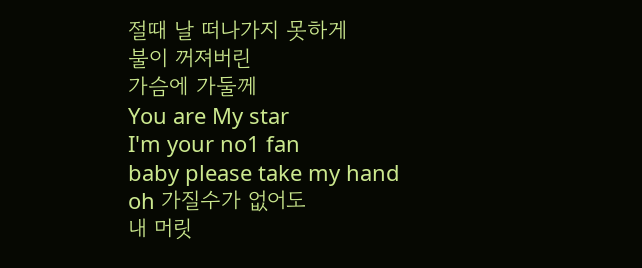절때 날 떠나가지 못하게
불이 꺼져버린
가슴에 가둘께
You are My star
I'm your no1 fan
baby please take my hand
oh 가질수가 없어도
내 머릿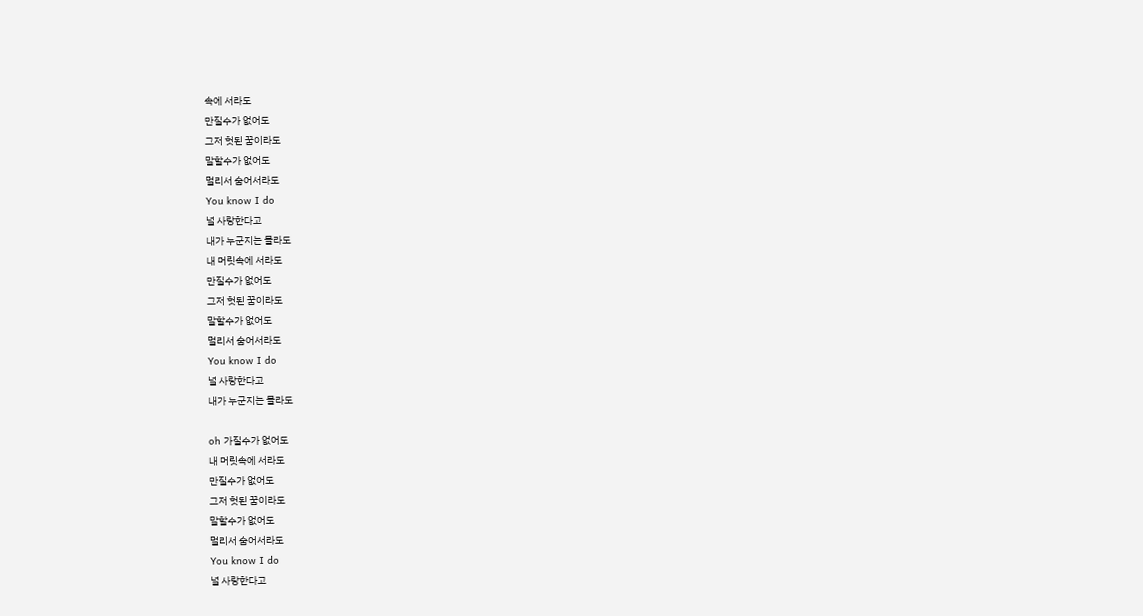속에 서라도
만질수가 없어도
그저 헛된 꿈이라도
말할수가 없어도
멀리서 숨어서라도
You know I do
널 사랑한다고
내가 누군지는 몰라도
내 머릿속에 서라도
만질수가 없어도
그저 헛된 꿈이라도
말할수가 없어도
멀리서 숨어서라도
You know I do
널 사랑한다고
내가 누군지는 몰라도

oh 가질수가 없어도
내 머릿속에 서라도
만질수가 없어도
그저 헛된 꿈이라도
말할수가 없어도
멀리서 숨어서라도
You know I do
널 사랑한다고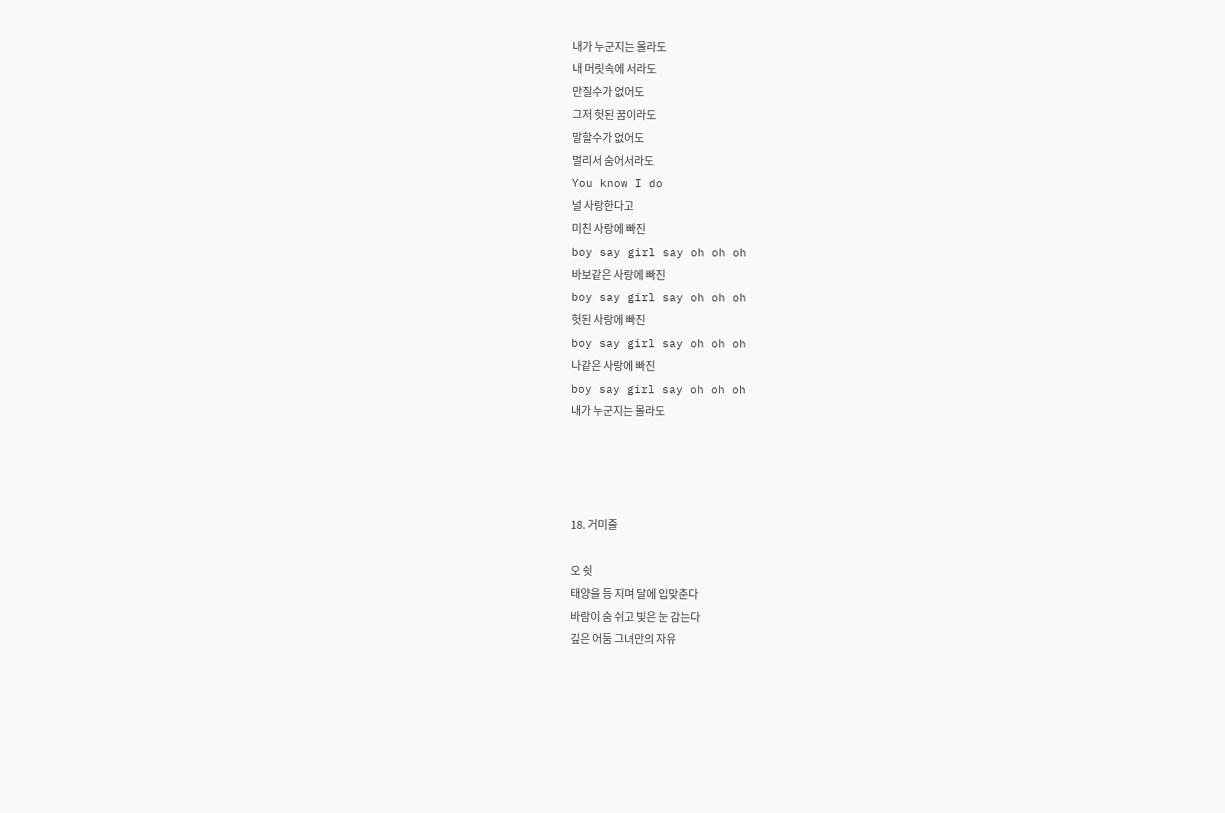내가 누군지는 몰라도
내 머릿속에 서라도
만질수가 없어도
그저 헛된 꿈이라도
말할수가 없어도
멀리서 숨어서라도
You know I do
널 사랑한다고
미친 사랑에 빠진
boy say girl say oh oh oh
바보같은 사랑에 빠진
boy say girl say oh oh oh
헛된 사랑에 빠진
boy say girl say oh oh oh
나같은 사랑에 빠진
boy say girl say oh oh oh
내가 누군지는 몰라도




18. 거미줄

오 쉿
태양을 등 지며 달에 입맞춘다
바람이 숨 쉬고 빛은 눈 감는다
깊은 어둠 그녀만의 자유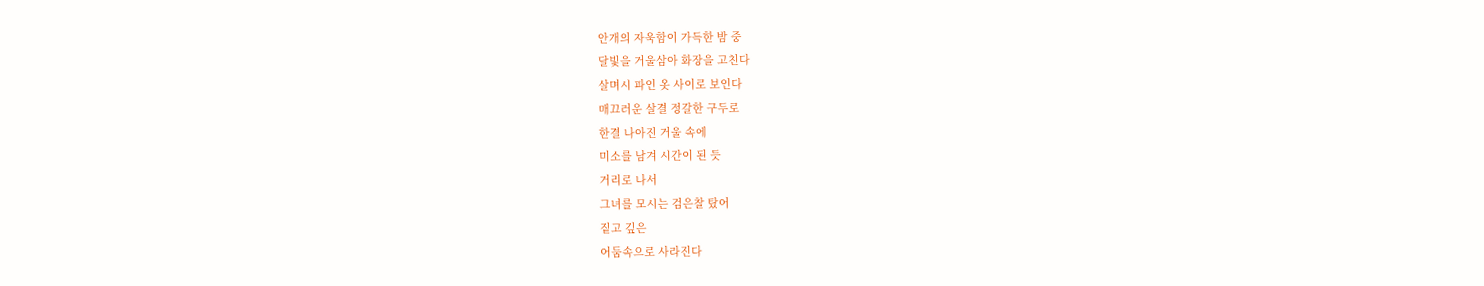안개의 자욱함이 가득한 밤 중
달빛을 거울삼아 화장을 고친다
살며시 파인 옷 사이로 보인다
매끄러운 살결 정갈한 구두로
한결 나아진 거울 속에
미소를 남겨 시간이 된 듯
거리로 나서
그녀를 모시는 검은찰 탔어
짙고 깊은
어둠속으로 사라진다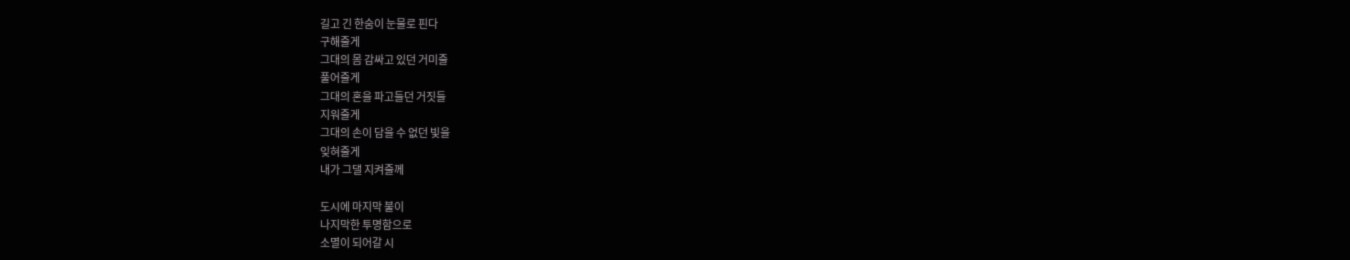길고 긴 한숨이 눈물로 핀다
구해줄게
그대의 몸 감싸고 있던 거미줄
풀어줄게
그대의 혼을 파고들던 거짓들
지워줄게
그대의 손이 담을 수 없던 빛을
잊혀줄게
내가 그댈 지켜줄께

도시에 마지막 불이
나지막한 투명함으로
소멸이 되어갈 시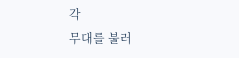각
무대를 불러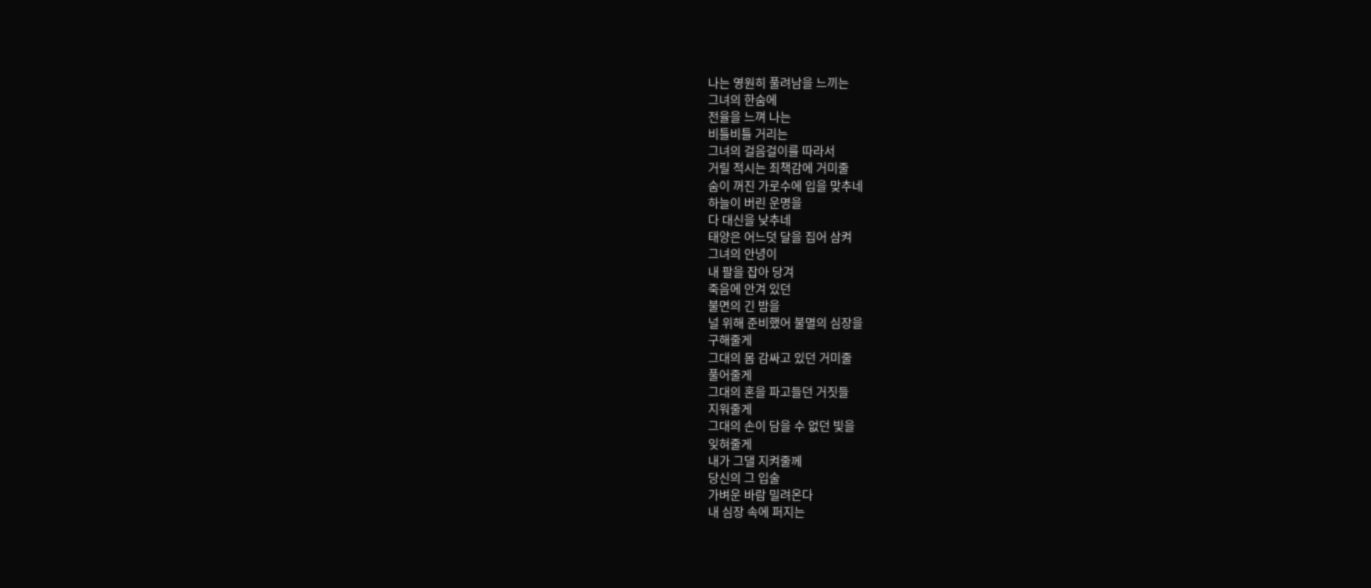나는 영원히 풀려남을 느끼는
그녀의 한숨에
전율을 느껴 나는
비틀비틀 거리는
그녀의 걸음걸이를 따라서
거릴 적시는 죄책감에 거미줄
숨이 꺼진 가로수에 입을 맞추네
하늘이 버린 운명을
다 대신을 낮추네
태양은 어느덧 달을 집어 삼켜
그녀의 안녕이
내 팔을 잡아 당겨
죽음에 안겨 있던
불면의 긴 밤을
널 위해 준비했어 불멸의 심장을
구해줄게
그대의 몸 감싸고 있던 거미줄
풀어줄게
그대의 혼을 파고들던 거짓들
지워줄게
그대의 손이 담을 수 없던 빛을
잊혀줄게
내가 그댈 지켜줄께
당신의 그 입술
가벼운 바람 밀려온다
내 심장 속에 퍼지는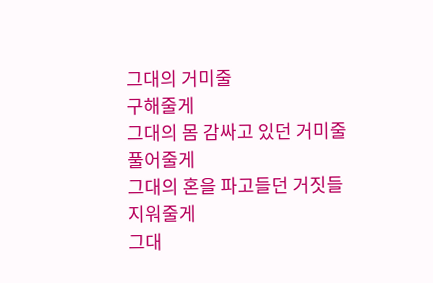그대의 거미줄
구해줄게
그대의 몸 감싸고 있던 거미줄
풀어줄게
그대의 혼을 파고들던 거짓들
지워줄게
그대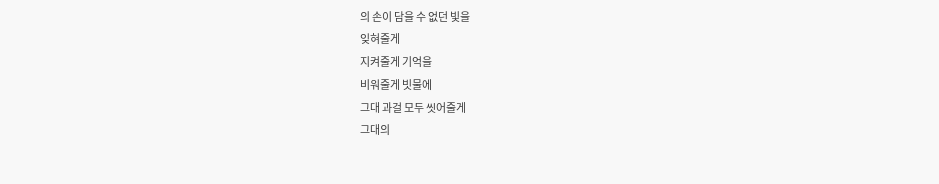의 손이 담을 수 없던 빛을
잊혀줄게
지켜줄게 기억을
비워줄게 빗물에
그대 과걸 모두 씻어줄게
그대의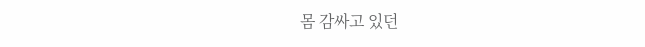몸 감싸고 있던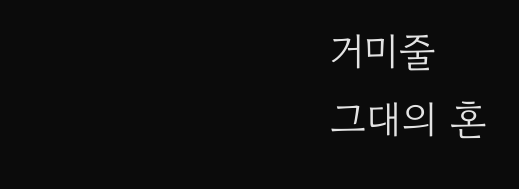거미줄
그대의 혼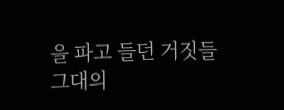을 파고 들던 거짓들
그대의